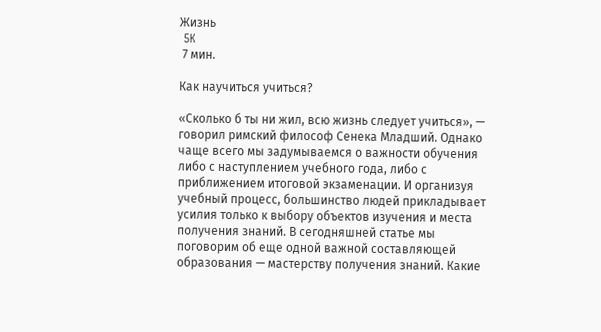Жизнь
 5K
 7 мин.

Как научиться учиться?

«Сколько б ты ни жил, всю жизнь следует учиться», — говорил римский философ Сенека Младший. Однако чаще всего мы задумываемся о важности обучения либо с наступлением учебного года, либо с приближением итоговой экзаменации. И организуя учебный процесс, большинство людей прикладывает усилия только к выбору объектов изучения и места получения знаний. В сегодняшней статье мы поговорим об еще одной важной составляющей образования — мастерству получения знаний. Какие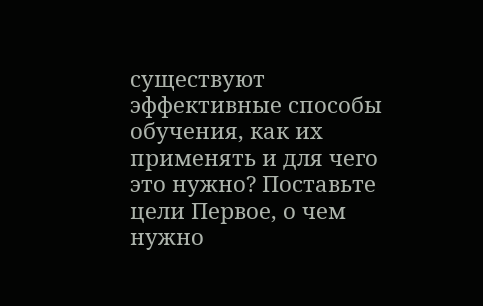существуют эффективные способы обучения, как их применять и для чего это нужно? Поставьте цели Первое, о чем нужно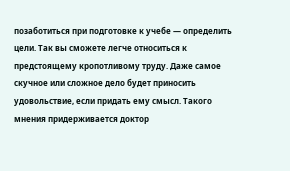позаботиться при подготовке к учебе — определить цели. Так вы сможете легче относиться к предстоящему кропотливому труду. Даже самое скучное или сложное дело будет приносить удовольствие, если придать ему смысл. Такого мнения придерживается доктор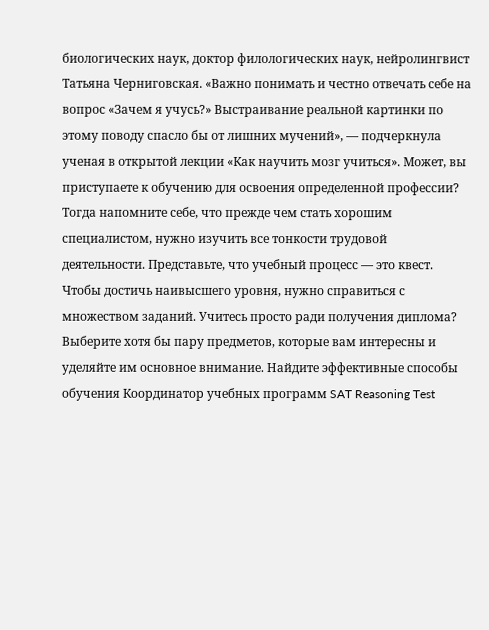биологических наук, доктор филологических наук, нейролингвист Татьяна Черниговская. «Важно понимать и честно отвечать себе на вопрос «Зачем я учусь?» Выстраивание реальной картинки по этому поводу спасло бы от лишних мучений», — подчеркнула ученая в открытой лекции «Как научить мозг учиться». Может, вы приступаете к обучению для освоения определенной профессии? Тогда напомните себе, что прежде чем стать хорошим специалистом, нужно изучить все тонкости трудовой деятельности. Представьте, что учебный процесс — это квест. Чтобы достичь наивысшего уровня, нужно справиться с множеством заданий. Учитесь просто ради получения диплома? Выберите хотя бы пару предметов, которые вам интересны и уделяйте им основное внимание. Найдите эффективные способы обучения Координатор учебных программ SAT Reasoning Test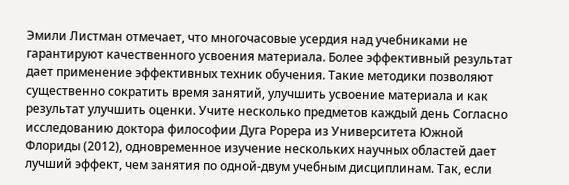Эмили Листман отмечает, что многочасовые усердия над учебниками не гарантируют качественного усвоения материала. Более эффективный результат дает применение эффективных техник обучения. Такие методики позволяют существенно сократить время занятий, улучшить усвоение материала и как результат улучшить оценки. Учите несколько предметов каждый день Согласно исследованию доктора философии Дуга Рорера из Университета Южной Флориды (2012), одновременное изучение нескольких научных областей дает лучший эффект, чем занятия по одной-двум учебным дисциплинам. Так, если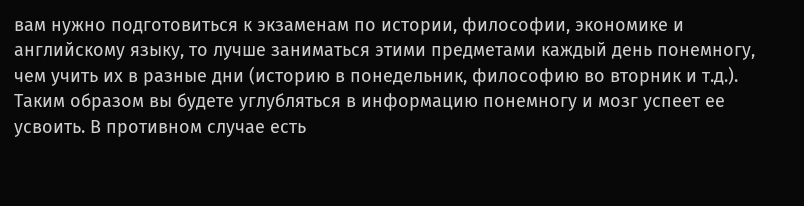вам нужно подготовиться к экзаменам по истории, философии, экономике и английскому языку, то лучше заниматься этими предметами каждый день понемногу, чем учить их в разные дни (историю в понедельник, философию во вторник и т.д.). Таким образом вы будете углубляться в информацию понемногу и мозг успеет ее усвоить. В противном случае есть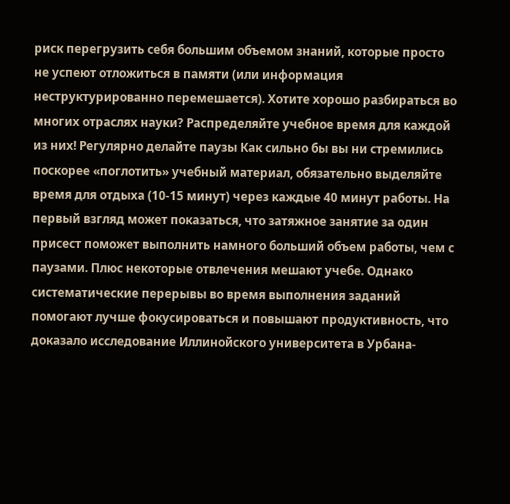риск перегрузить себя большим объемом знаний, которые просто не успеют отложиться в памяти (или информация неструктурированно перемешается). Хотите хорошо разбираться во многих отраслях науки? Распределяйте учебное время для каждой из них! Регулярно делайте паузы Как сильно бы вы ни стремились поскорее «поглотить» учебный материал, обязательно выделяйте время для отдыха (10-15 минут) через каждые 40 минут работы. На первый взгляд может показаться, что затяжное занятие за один присест поможет выполнить намного больший объем работы, чем с паузами. Плюс некоторые отвлечения мешают учебе. Однако систематические перерывы во время выполнения заданий помогают лучше фокусироваться и повышают продуктивность, что доказало исследование Иллинойского университета в Урбана-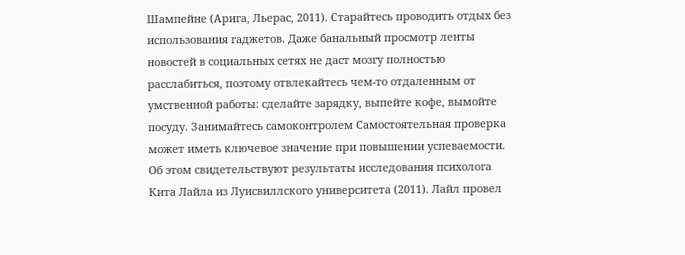Шампейне (Арига, Льерас, 2011). Старайтесь проводить отдых без использования гаджетов. Даже банальный просмотр ленты новостей в социальных сетях не даст мозгу полностью расслабиться, поэтому отвлекайтесь чем-то отдаленным от умственной работы: сделайте зарядку, выпейте кофе, вымойте посуду. Занимайтесь самоконтролем Самостоятельная проверка может иметь ключевое значение при повышении успеваемости. Об этом свидетельствуют результаты исследования психолога Кита Лайла из Луисвиллского университета (2011). Лайл провел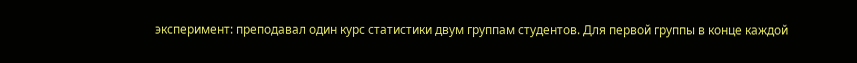эксперимент: преподавал один курс статистики двум группам студентов. Для первой группы в конце каждой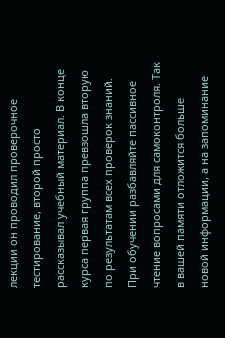лекции он проводил проверочное тестирование, второй просто рассказывал учебный материал. В конце курса первая группа превзошла вторую по результатам всех проверок знаний. При обучении разбавляйте пассивное чтение вопросами для самоконтроля. Так в вашей памяти отложится больше новой информации, а на запоминание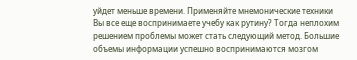уйдет меньше времени. Применяйте мнемонические техники Вы все еще воспринимаете учебу как рутину? Тогда неплохим решением проблемы может стать следующий метод. Большие объемы информации успешно воспринимаются мозгом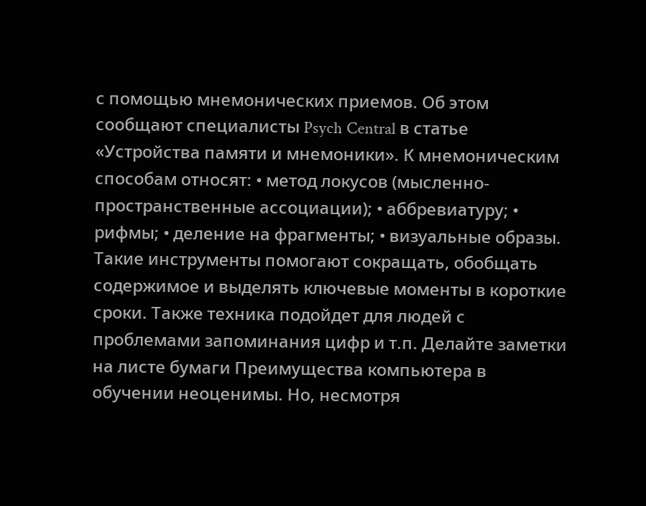с помощью мнемонических приемов. Об этом сообщают специалисты Psych Central в статье «Устройства памяти и мнемоники». К мнемоническим способам относят: • метод локусов (мысленно-пространственные ассоциации); • аббревиатуру; • рифмы; • деление на фрагменты; • визуальные образы. Такие инструменты помогают сокращать, обобщать содержимое и выделять ключевые моменты в короткие сроки. Также техника подойдет для людей с проблемами запоминания цифр и т.п. Делайте заметки на листе бумаги Преимущества компьютера в обучении неоценимы. Но, несмотря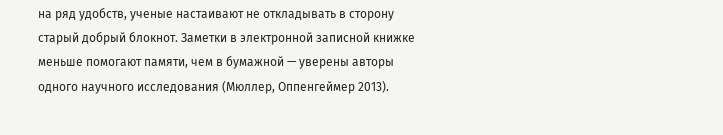на ряд удобств, ученые настаивают не откладывать в сторону старый добрый блокнот. Заметки в электронной записной книжке меньше помогают памяти, чем в бумажной — уверены авторы одного научного исследования (Мюллер, Оппенгеймер 2013).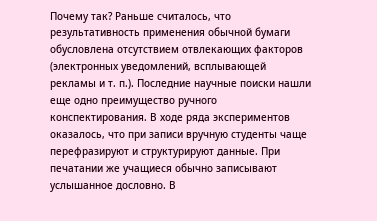Почему так? Раньше считалось, что результативность применения обычной бумаги обусловлена отсутствием отвлекающих факторов (электронных уведомлений, всплывающей рекламы и т. п.). Последние научные поиски нашли еще одно преимущество ручного конспектирования. В ходе ряда экспериментов оказалось, что при записи вручную студенты чаще перефразируют и структурируют данные. При печатании же учащиеся обычно записывают услышанное дословно. В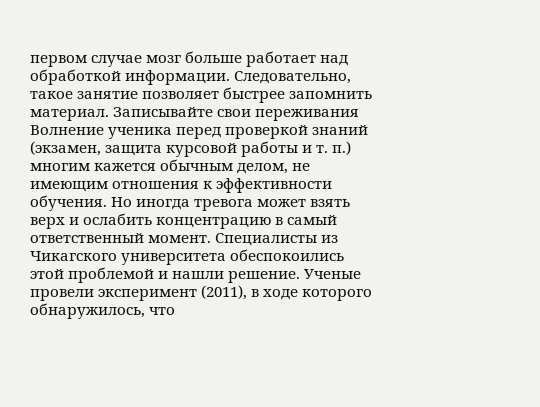первом случае мозг больше работает над обработкой информации. Следовательно, такое занятие позволяет быстрее запомнить материал. Записывайте свои переживания Волнение ученика перед проверкой знаний (экзамен, защита курсовой работы и т. п.) многим кажется обычным делом, не имеющим отношения к эффективности обучения. Но иногда тревога может взять верх и ослабить концентрацию в самый ответственный момент. Специалисты из Чикагского университета обеспокоились этой проблемой и нашли решение. Ученые провели эксперимент (2011), в ходе которого обнаружилось, что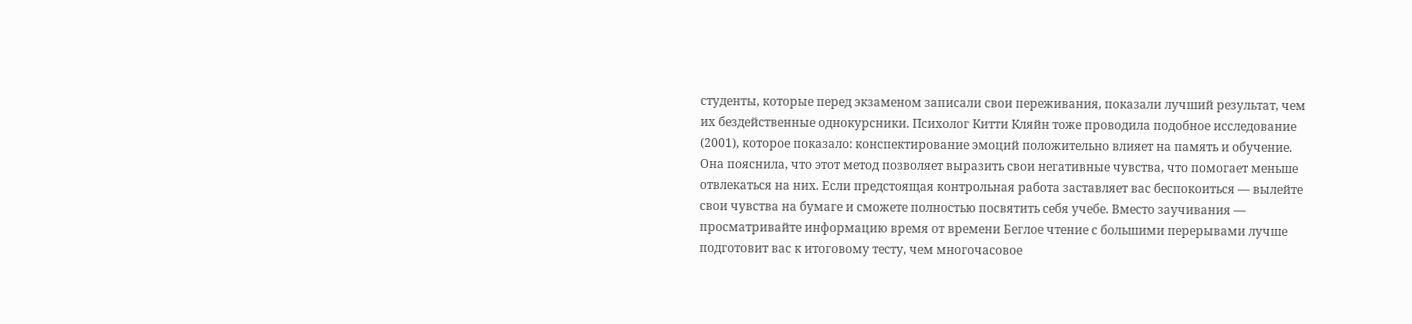студенты, которые перед экзаменом записали свои переживания, показали лучший результат, чем их бездейственные однокурсники. Психолог Китти Кляйн тоже проводила подобное исследование (2001), которое показало: конспектирование эмоций положительно влияет на память и обучение. Она пояснила, что этот метод позволяет выразить свои негативные чувства, что помогает меньше отвлекаться на них. Если предстоящая контрольная работа заставляет вас беспокоиться — вылейте свои чувства на бумаге и сможете полностью посвятить себя учебе. Вместо заучивания — просматривайте информацию время от времени Беглое чтение с большими перерывами лучше подготовит вас к итоговому тесту, чем многочасовое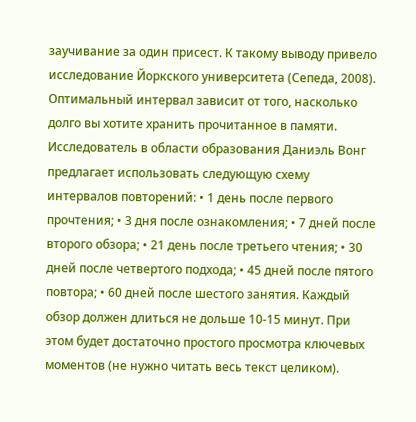заучивание за один присест. К такому выводу привело исследование Йоркского университета (Сепеда, 2008). Оптимальный интервал зависит от того, насколько долго вы хотите хранить прочитанное в памяти. Исследователь в области образования Даниэль Вонг предлагает использовать следующую схему интервалов повторений: • 1 день после первого прочтения; • 3 дня после ознакомления; • 7 дней после второго обзора; • 21 день после третьего чтения; • 30 дней после четвертого подхода; • 45 дней после пятого повтора; • 60 дней после шестого занятия. Каждый обзор должен длиться не дольше 10-15 минут. При этом будет достаточно простого просмотра ключевых моментов (не нужно читать весь текст целиком).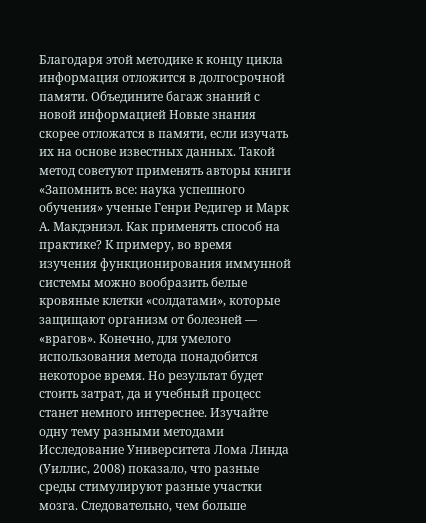Благодаря этой методике к концу цикла информация отложится в долгосрочной памяти. Объедините багаж знаний с новой информацией Новые знания скорее отложатся в памяти, если изучать их на основе известных данных. Такой метод советуют применять авторы книги «Запомнить все: наука успешного обучения» ученые Генри Редигер и Марк А. Макдэниэл. Как применять способ на практике? К примеру, во время изучения функционирования иммунной системы можно вообразить белые кровяные клетки «солдатами», которые защищают организм от болезней — «врагов». Конечно, для умелого использования метода понадобится некоторое время. Но результат будет стоить затрат, да и учебный процесс станет немного интереснее. Изучайте одну тему разными методами Исследование Университета Лома Линда (Уиллис, 2008) показало, что разные среды стимулируют разные участки мозга. Следовательно, чем больше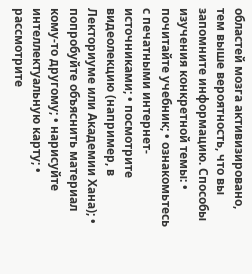областей мозга активизировано, тем выше вероятность, что вы запомните информацию. Способы изучения конкретной темы: • почитайте учебник; • ознакомьтесь с печатными интернет-источниками; • посмотрите видеолекцию (например, в Лекториуме или Академии Хана); • попробуйте объяснить материал кому-то другому; • нарисуйте интеллектуальную карту; • рассмотрите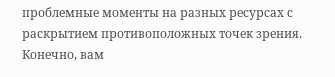проблемные моменты на разных ресурсах с раскрытием противоположных точек зрения. Конечно, вам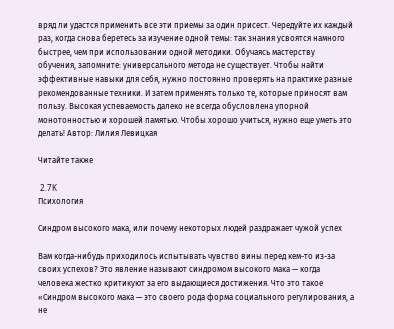вряд ли удастся применить все эти приемы за один присест. Чередуйте их каждый раз, когда снова беретесь за изучение одной темы: так знания усвоятся намного быстрее, чем при использовании одной методики. Обучаясь мастерству обучения, запомните: универсального метода не существует. Чтобы найти эффективные навыки для себя, нужно постоянно проверять на практике разные рекомендованные техники. И затем применять только те, которые приносят вам пользу. Высокая успеваемость далеко не всегда обусловлена упорной монотонностью и хорошей памятью. Чтобы хорошо учиться, нужно еще уметь это делать! Автор: Лилия Левицкая

Читайте также

 2.7K
Психология

Синдром высокого мака, или почему некоторых людей раздражает чужой успех

Вам когда-нибудь приходилось испытывать чувство вины перед кем-то из-за своих успехов? Это явление называют синдромом высокого мака — когда человека жестко критикуют за его выдающиеся достижения. Что это такое «Синдром высокого мака — это своего рода форма социального регулирования, а не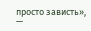просто зависть», —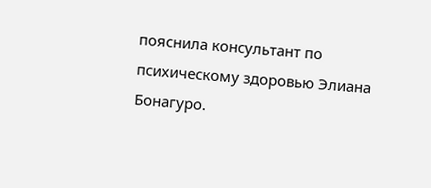пояснила консультант по психическому здоровью Элиана Бонагуро.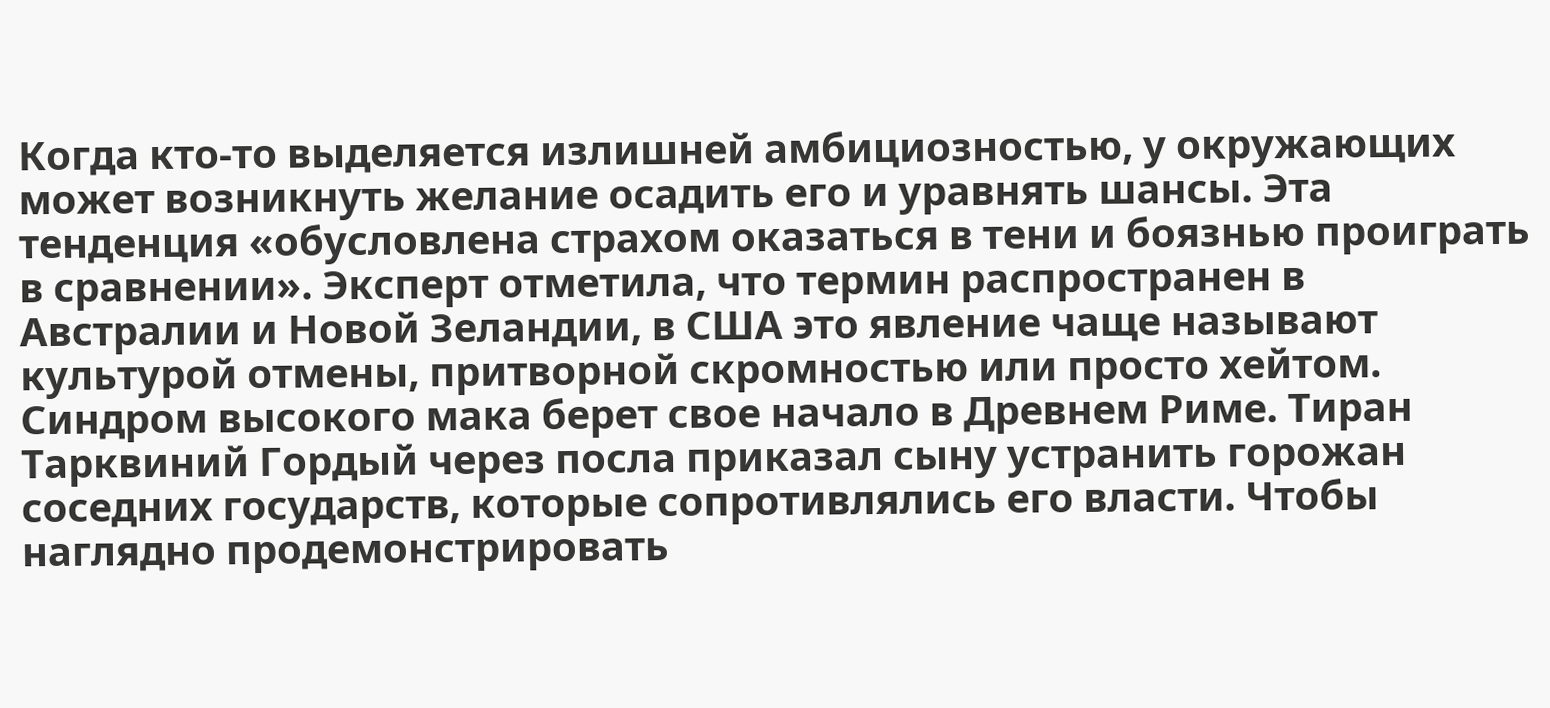Когда кто-то выделяется излишней амбициозностью, у окружающих может возникнуть желание осадить его и уравнять шансы. Эта тенденция «обусловлена страхом оказаться в тени и боязнью проиграть в сравнении». Эксперт отметила, что термин распространен в Австралии и Новой Зеландии, в США это явление чаще называют культурой отмены, притворной скромностью или просто хейтом. Синдром высокого мака берет свое начало в Древнем Риме. Тиран Тарквиний Гордый через посла приказал сыну устранить горожан соседних государств, которые сопротивлялись его власти. Чтобы наглядно продемонстрировать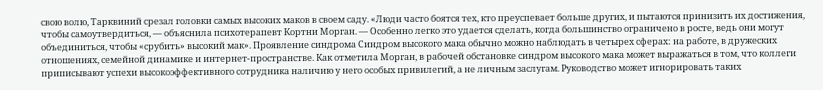свою волю, Тарквиний срезал головки самых высоких маков в своем саду. «Люди часто боятся тех, кто преуспевает больше других, и пытаются принизить их достижения, чтобы самоутвердиться, — объяснила психотерапевт Кортни Морган. — Особенно легко это удается сделать, когда большинство ограничено в росте, ведь они могут объединиться, чтобы «срубить» высокий мак». Проявление синдрома Синдром высокого мака обычно можно наблюдать в четырех сферах: на работе, в дружеских отношениях, семейной динамике и интернет-пространстве. Как отметила Морган, в рабочей обстановке синдром высокого мака может выражаться в том, что коллеги приписывают успехи высокоэффективного сотрудника наличию у него особых привилегий, а не личным заслугам. Руководство может игнорировать таких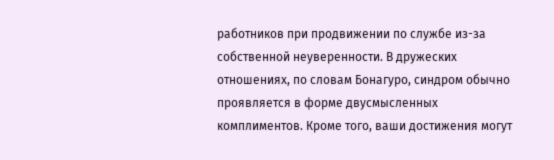работников при продвижении по службе из-за собственной неуверенности. В дружеских отношениях, по словам Бонагуро, синдром обычно проявляется в форме двусмысленных комплиментов. Кроме того, ваши достижения могут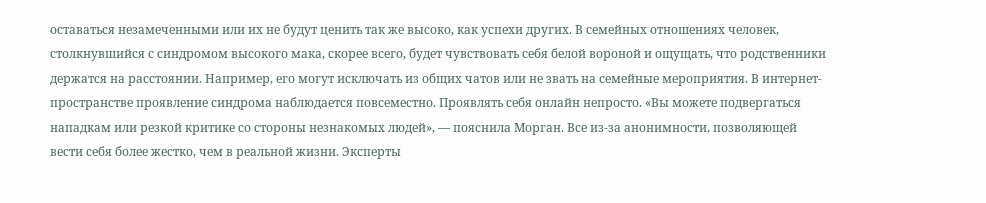оставаться незамеченными или их не будут ценить так же высоко, как успехи других. В семейных отношениях человек, столкнувшийся с синдромом высокого мака, скорее всего, будет чувствовать себя белой вороной и ощущать, что родственники держатся на расстоянии. Например, его могут исключать из общих чатов или не звать на семейные мероприятия. В интернет-пространстве проявление синдрома наблюдается повсеместно. Проявлять себя онлайн непросто. «Вы можете подвергаться нападкам или резкой критике со стороны незнакомых людей», — пояснила Морган. Все из-за анонимности, позволяющей вести себя более жестко, чем в реальной жизни. Эксперты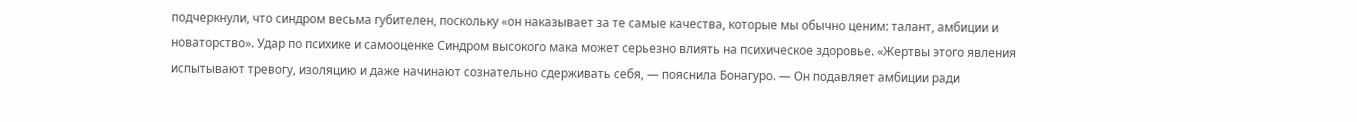подчеркнули, что синдром весьма губителен, поскольку «он наказывает за те самые качества, которые мы обычно ценим: талант, амбиции и новаторство». Удар по психике и самооценке Синдром высокого мака может серьезно влиять на психическое здоровье. «Жертвы этого явления испытывают тревогу, изоляцию и даже начинают сознательно сдерживать себя, — пояснила Бонагуро. — Он подавляет амбиции ради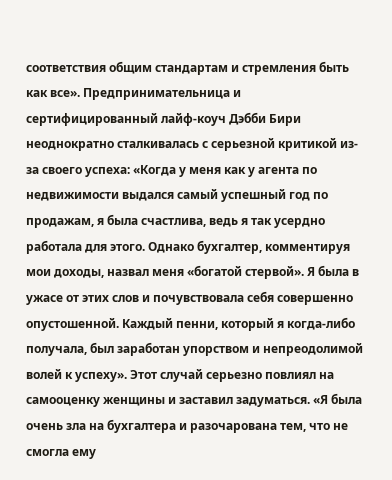соответствия общим стандартам и стремления быть как все». Предпринимательница и сертифицированный лайф-коуч Дэбби Бири неоднократно сталкивалась с серьезной критикой из-за своего успеха: «Когда у меня как у агента по недвижимости выдался самый успешный год по продажам, я была счастлива, ведь я так усердно работала для этого. Однако бухгалтер, комментируя мои доходы, назвал меня «богатой стервой». Я была в ужасе от этих слов и почувствовала себя совершенно опустошенной. Каждый пенни, который я когда-либо получала, был заработан упорством и непреодолимой волей к успеху». Этот случай серьезно повлиял на самооценку женщины и заставил задуматься. «Я была очень зла на бухгалтера и разочарована тем, что не смогла ему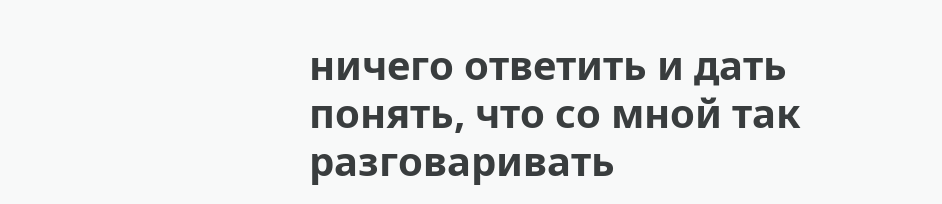ничего ответить и дать понять, что со мной так разговаривать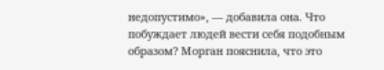недопустимо», — добавила она. Что побуждает людей вести себя подобным образом? Морган пояснила, что это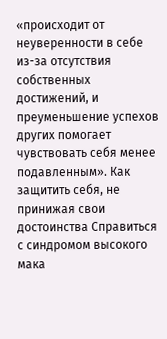«происходит от неуверенности в себе из-за отсутствия собственных достижений, и преуменьшение успехов других помогает чувствовать себя менее подавленным». Как защитить себя, не принижая свои достоинства Справиться с синдромом высокого мака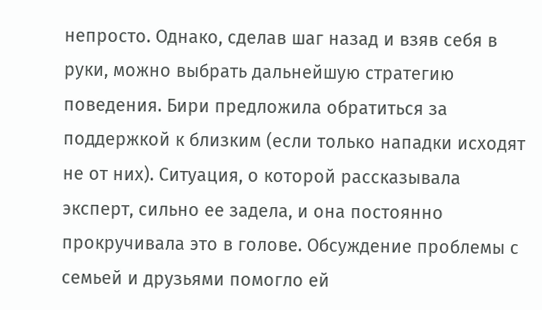непросто. Однако, сделав шаг назад и взяв себя в руки, можно выбрать дальнейшую стратегию поведения. Бири предложила обратиться за поддержкой к близким (если только нападки исходят не от них). Ситуация, о которой рассказывала эксперт, сильно ее задела, и она постоянно прокручивала это в голове. Обсуждение проблемы с семьей и друзьями помогло ей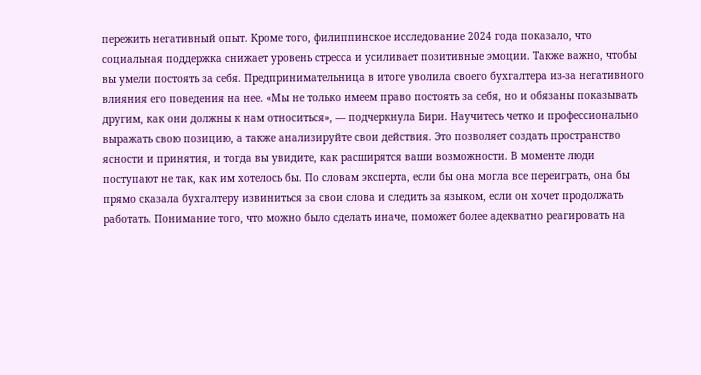пережить негативный опыт. Кроме того, филиппинское исследование 2024 года показало, что социальная поддержка снижает уровень стресса и усиливает позитивные эмоции. Также важно, чтобы вы умели постоять за себя. Предпринимательница в итоге уволила своего бухгалтера из-за негативного влияния его поведения на нее. «Мы не только имеем право постоять за себя, но и обязаны показывать другим, как они должны к нам относиться», — подчеркнула Бири. Научитесь четко и профессионально выражать свою позицию, а также анализируйте свои действия. Это позволяет создать пространство ясности и принятия, и тогда вы увидите, как расширятся ваши возможности. В моменте люди поступают не так, как им хотелось бы. По словам эксперта, если бы она могла все переиграть, она бы прямо сказала бухгалтеру извиниться за свои слова и следить за языком, если он хочет продолжать работать. Понимание того, что можно было сделать иначе, поможет более адекватно реагировать на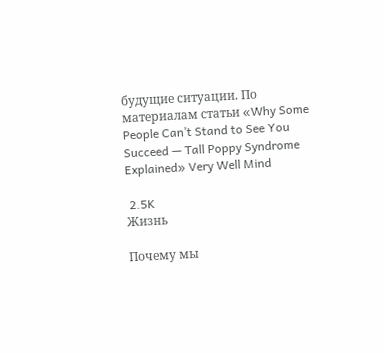будущие ситуации. По материалам статьи «Why Some People Can’t Stand to See You Succeed — Tall Poppy Syndrome Explained» Very Well Mind

 2.5K
Жизнь

Почему мы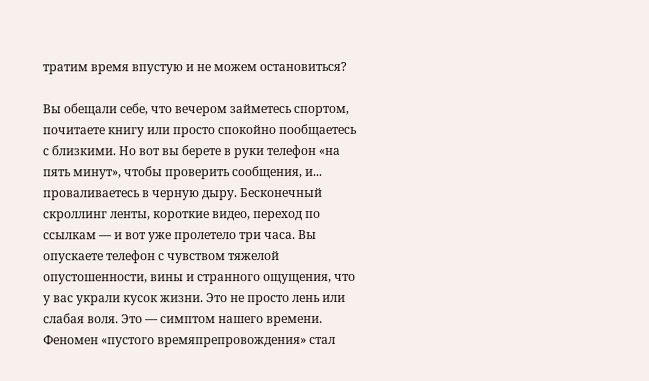тратим время впустую и не можем остановиться?

Вы обещали себе, что вечером займетесь спортом, почитаете книгу или просто спокойно пообщаетесь с близкими. Но вот вы берете в руки телефон «на пять минут», чтобы проверить сообщения, и... проваливаетесь в черную дыру. Бесконечный скроллинг ленты, короткие видео, переход по ссылкам — и вот уже пролетело три часа. Вы опускаете телефон с чувством тяжелой опустошенности, вины и странного ощущения, что у вас украли кусок жизни. Это не просто лень или слабая воля. Это — симптом нашего времени. Феномен «пустого времяпрепровождения» стал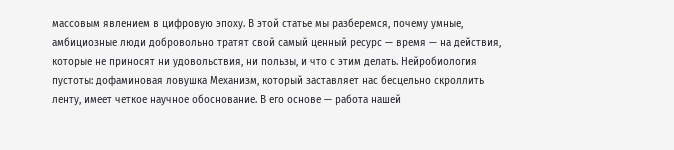массовым явлением в цифровую эпоху. В этой статье мы разберемся, почему умные, амбициозные люди добровольно тратят свой самый ценный ресурс — время — на действия, которые не приносят ни удовольствия, ни пользы, и что с этим делать. Нейробиология пустоты: дофаминовая ловушка Механизм, который заставляет нас бесцельно скроллить ленту, имеет четкое научное обоснование. В его основе — работа нашей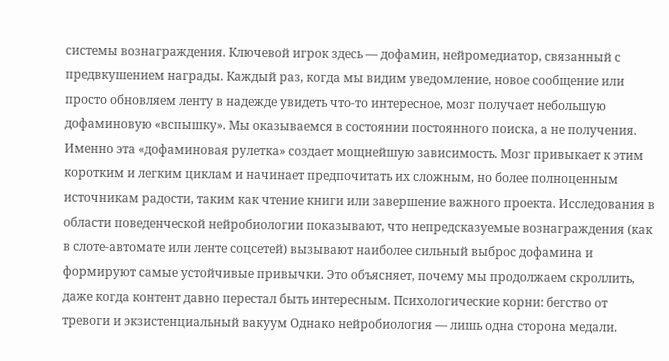системы вознаграждения. Ключевой игрок здесь — дофамин, нейромедиатор, связанный с предвкушением награды. Каждый раз, когда мы видим уведомление, новое сообщение или просто обновляем ленту в надежде увидеть что-то интересное, мозг получает небольшую дофаминовую «вспышку». Мы оказываемся в состоянии постоянного поиска, а не получения. Именно эта «дофаминовая рулетка» создает мощнейшую зависимость. Мозг привыкает к этим коротким и легким циклам и начинает предпочитать их сложным, но более полноценным источникам радости, таким как чтение книги или завершение важного проекта. Исследования в области поведенческой нейробиологии показывают, что непредсказуемые вознаграждения (как в слоте-автомате или ленте соцсетей) вызывают наиболее сильный выброс дофамина и формируют самые устойчивые привычки. Это объясняет, почему мы продолжаем скроллить, даже когда контент давно перестал быть интересным. Психологические корни: бегство от тревоги и экзистенциальный вакуум Однако нейробиология — лишь одна сторона медали.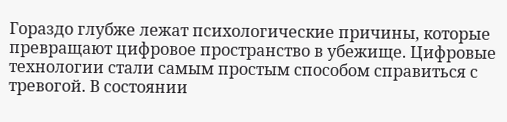Гораздо глубже лежат психологические причины, которые превращают цифровое пространство в убежище. Цифровые технологии стали самым простым способом справиться с тревогой. В состоянии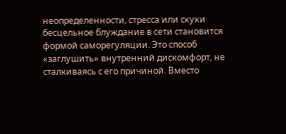неопределенности, стресса или скуки бесцельное блуждание в сети становится формой саморегуляции. Это способ «заглушить» внутренний дискомфорт, не сталкиваясь с его причиной. Вместо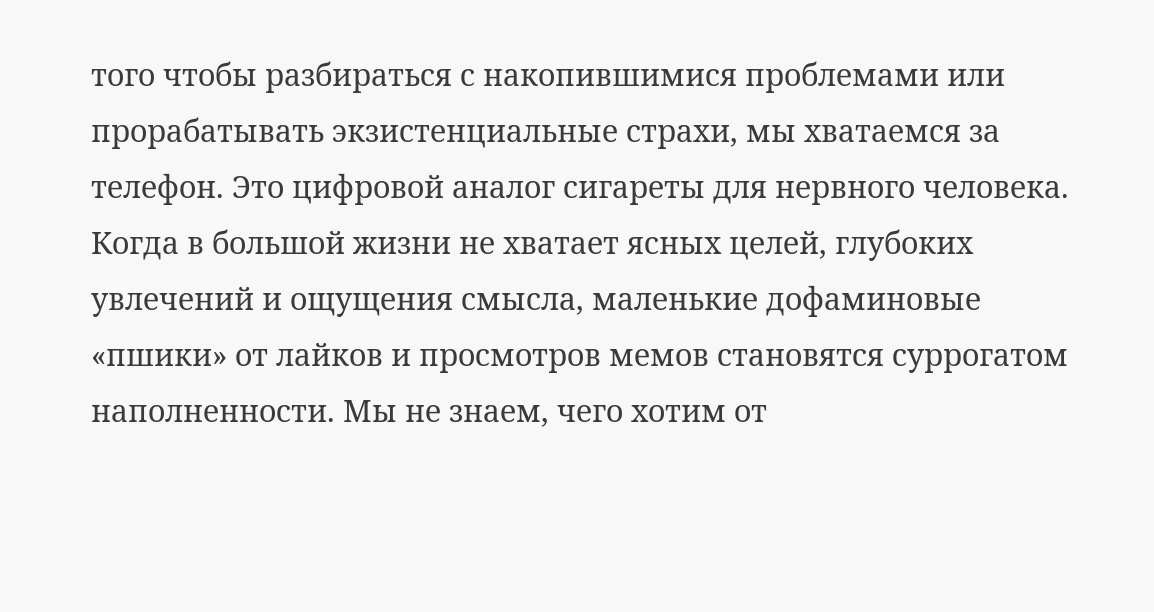того чтобы разбираться с накопившимися проблемами или прорабатывать экзистенциальные страхи, мы хватаемся за телефон. Это цифровой аналог сигареты для нервного человека. Когда в большой жизни не хватает ясных целей, глубоких увлечений и ощущения смысла, маленькие дофаминовые «пшики» от лайков и просмотров мемов становятся суррогатом наполненности. Мы не знаем, чего хотим от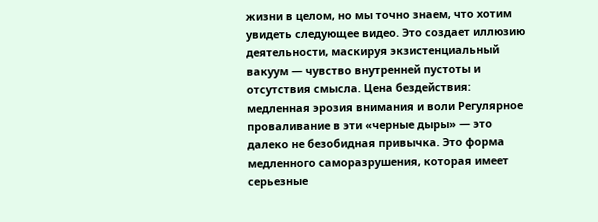жизни в целом, но мы точно знаем, что хотим увидеть следующее видео. Это создает иллюзию деятельности, маскируя экзистенциальный вакуум — чувство внутренней пустоты и отсутствия смысла. Цена бездействия: медленная эрозия внимания и воли Регулярное проваливание в эти «черные дыры» — это далеко не безобидная привычка. Это форма медленного саморазрушения, которая имеет серьезные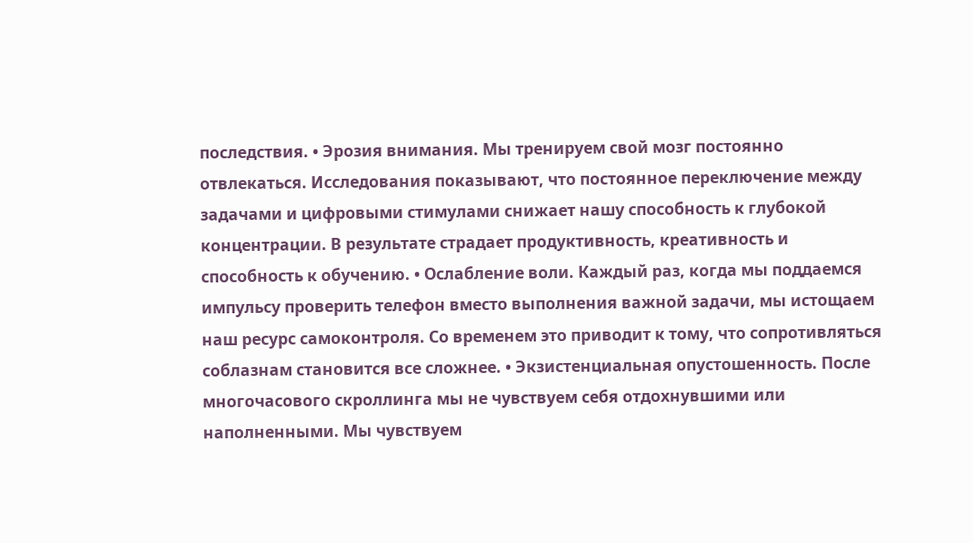последствия. • Эрозия внимания. Мы тренируем свой мозг постоянно отвлекаться. Исследования показывают, что постоянное переключение между задачами и цифровыми стимулами снижает нашу способность к глубокой концентрации. В результате страдает продуктивность, креативность и способность к обучению. • Ослабление воли. Каждый раз, когда мы поддаемся импульсу проверить телефон вместо выполнения важной задачи, мы истощаем наш ресурс самоконтроля. Со временем это приводит к тому, что сопротивляться соблазнам становится все сложнее. • Экзистенциальная опустошенность. После многочасового скроллинга мы не чувствуем себя отдохнувшими или наполненными. Мы чувствуем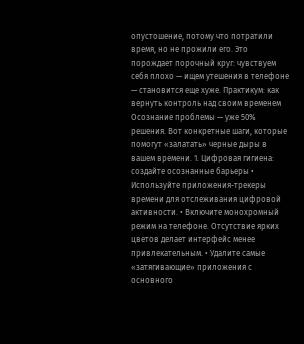опустошение, потому что потратили время, но не прожили его. Это порождает порочный круг: чувствуем себя плохо — ищем утешения в телефоне — становится еще хуже. Практикум: как вернуть контроль над своим временем Осознание проблемы — уже 50% решения. Вот конкретные шаги, которые помогут «залатать» черные дыры в вашем времени. 1. Цифровая гигиена: создайте осознанные барьеры • Используйте приложения-трекеры времени для отслеживания цифровой активности. • Включите монохромный режим на телефоне. Отсутствие ярких цветов делает интерфейс менее привлекательным. • Удалите самые «затягивающие» приложения с основного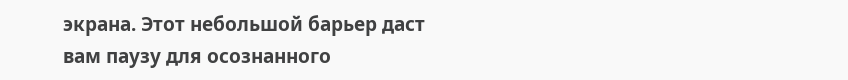экрана. Этот небольшой барьер даст вам паузу для осознанного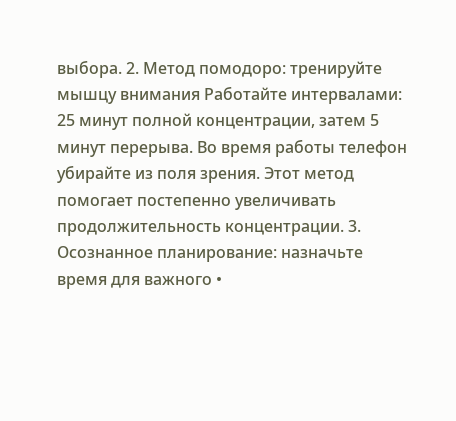выбора. 2. Метод помодоро: тренируйте мышцу внимания Работайте интервалами: 25 минут полной концентрации, затем 5 минут перерыва. Во время работы телефон убирайте из поля зрения. Этот метод помогает постепенно увеличивать продолжительность концентрации. 3. Осознанное планирование: назначьте время для важного •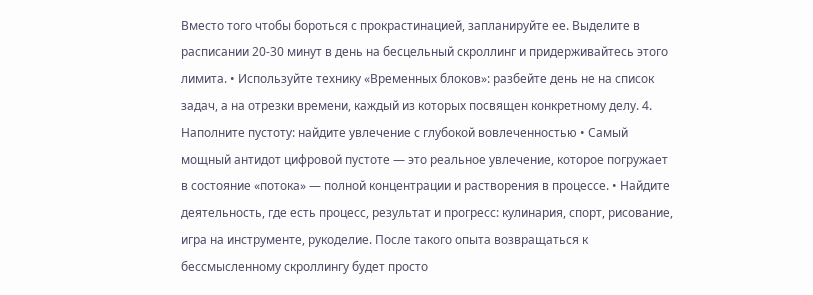Вместо того чтобы бороться с прокрастинацией, запланируйте ее. Выделите в расписании 20-30 минут в день на бесцельный скроллинг и придерживайтесь этого лимита. • Используйте технику «Временных блоков»: разбейте день не на список задач, а на отрезки времени, каждый из которых посвящен конкретному делу. 4. Наполните пустоту: найдите увлечение с глубокой вовлеченностью • Самый мощный антидот цифровой пустоте — это реальное увлечение, которое погружает в состояние «потока» — полной концентрации и растворения в процессе. • Найдите деятельность, где есть процесс, результат и прогресс: кулинария, спорт, рисование, игра на инструменте, рукоделие. После такого опыта возвращаться к бессмысленному скроллингу будет просто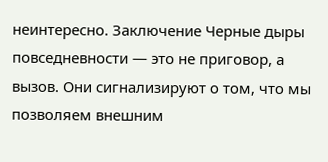неинтересно. Заключение Черные дыры повседневности — это не приговор, а вызов. Они сигнализируют о том, что мы позволяем внешним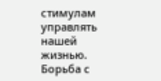стимулам управлять нашей жизнью. Борьба с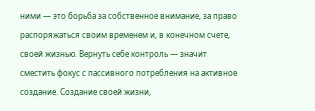ними — это борьба за собственное внимание, за право распоряжаться своим временем и, в конечном счете, своей жизнью. Вернуть себе контроль — значит сместить фокус с пассивного потребления на активное создание. Создание своей жизни,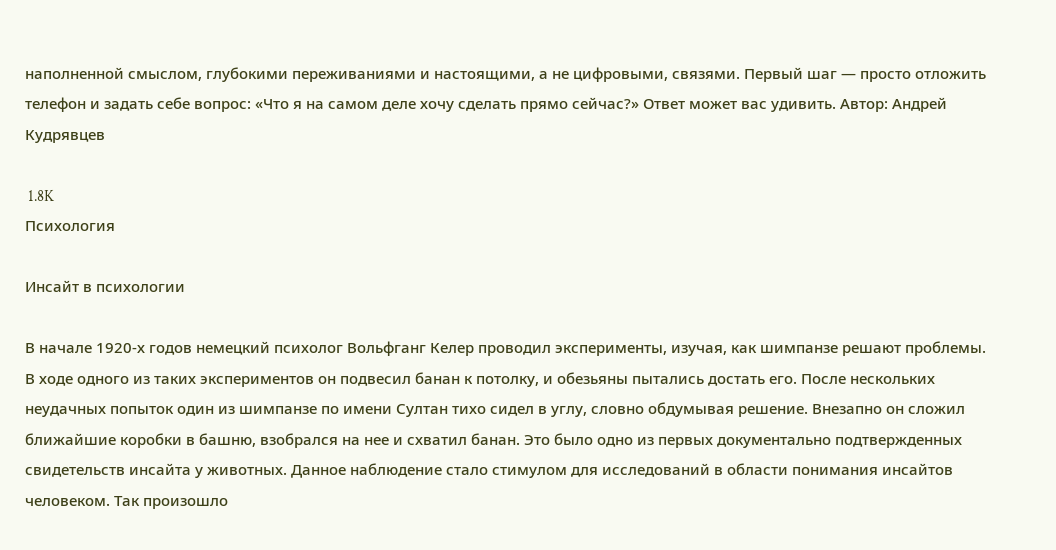наполненной смыслом, глубокими переживаниями и настоящими, а не цифровыми, связями. Первый шаг — просто отложить телефон и задать себе вопрос: «Что я на самом деле хочу сделать прямо сейчас?» Ответ может вас удивить. Автор: Андрей Кудрявцев

 1.8K
Психология

Инсайт в психологии

В начале 1920-х годов немецкий психолог Вольфганг Келер проводил эксперименты, изучая, как шимпанзе решают проблемы. В ходе одного из таких экспериментов он подвесил банан к потолку, и обезьяны пытались достать его. После нескольких неудачных попыток один из шимпанзе по имени Султан тихо сидел в углу, словно обдумывая решение. Внезапно он сложил ближайшие коробки в башню, взобрался на нее и схватил банан. Это было одно из первых документально подтвержденных свидетельств инсайта у животных. Данное наблюдение стало стимулом для исследований в области понимания инсайтов человеком. Так произошло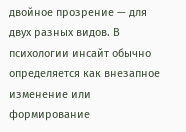двойное прозрение — для двух разных видов. В психологии инсайт обычно определяется как внезапное изменение или формирование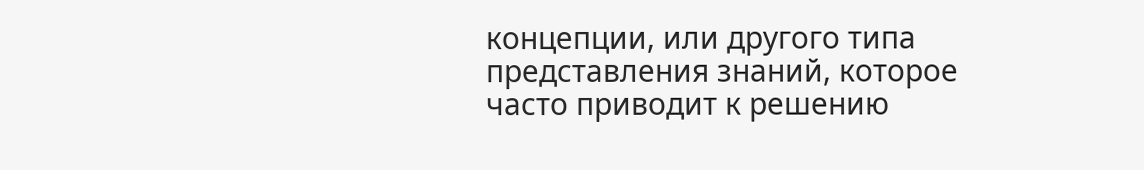концепции, или другого типа представления знаний, которое часто приводит к решению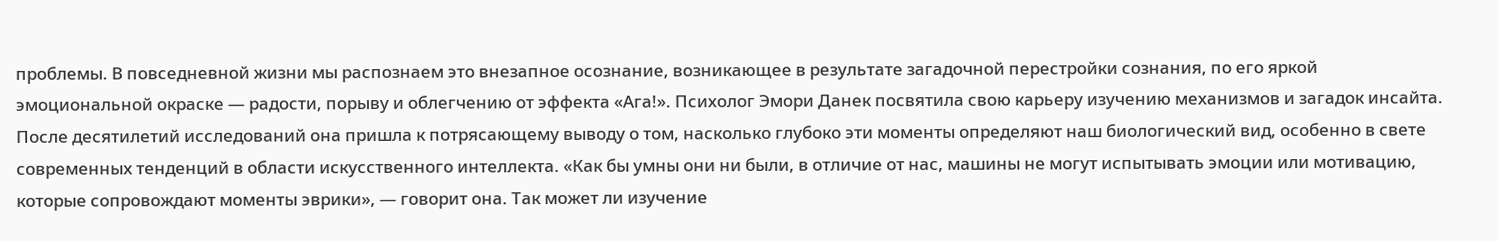проблемы. В повседневной жизни мы распознаем это внезапное осознание, возникающее в результате загадочной перестройки сознания, по его яркой эмоциональной окраске — радости, порыву и облегчению от эффекта «Ага!». Психолог Эмори Данек посвятила свою карьеру изучению механизмов и загадок инсайта. После десятилетий исследований она пришла к потрясающему выводу о том, насколько глубоко эти моменты определяют наш биологический вид, особенно в свете современных тенденций в области искусственного интеллекта. «Как бы умны они ни были, в отличие от нас, машины не могут испытывать эмоции или мотивацию, которые сопровождают моменты эврики», — говорит она. Так может ли изучение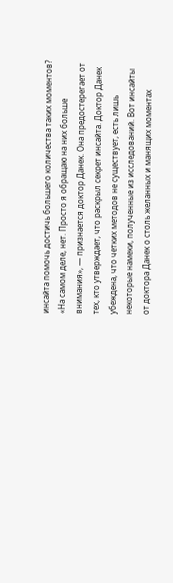инсайта помочь достичь большего количества таких моментов? «На самом деле, нет. Просто я обращаю на них больше внимания», — признается доктор Данек. Она предостерегает от тех, кто утверждает, что раскрыл секрет инсайта. Доктор Данек убеждена, что четких методов не существует, есть лишь некоторые намеки, полученные из исследований. Вот инсайты от доктора Данек о столь желанных и манящих моментах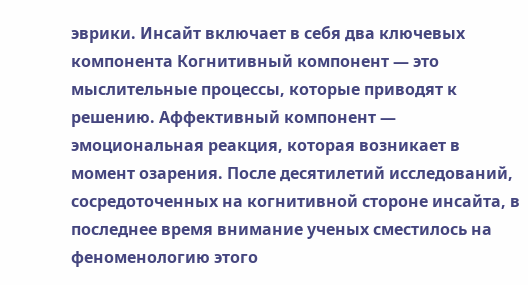эврики. Инсайт включает в себя два ключевых компонента Когнитивный компонент — это мыслительные процессы, которые приводят к решению. Аффективный компонент — эмоциональная реакция, которая возникает в момент озарения. После десятилетий исследований, сосредоточенных на когнитивной стороне инсайта, в последнее время внимание ученых сместилось на феноменологию этого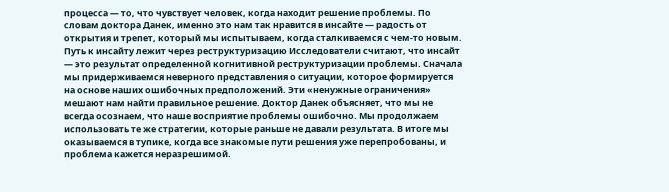процесса — то, что чувствует человек, когда находит решение проблемы. По словам доктора Данек, именно это нам так нравится в инсайте — радость от открытия и трепет, который мы испытываем, когда сталкиваемся с чем-то новым. Путь к инсайту лежит через реструктуризацию Исследователи считают, что инсайт — это результат определенной когнитивной реструктуризации проблемы. Сначала мы придерживаемся неверного представления о ситуации, которое формируется на основе наших ошибочных предположений. Эти «ненужные ограничения» мешают нам найти правильное решение. Доктор Данек объясняет, что мы не всегда осознаем, что наше восприятие проблемы ошибочно. Мы продолжаем использовать те же стратегии, которые раньше не давали результата. В итоге мы оказываемся в тупике, когда все знакомые пути решения уже перепробованы, и проблема кажется неразрешимой.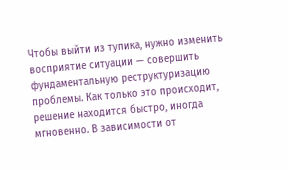Чтобы выйти из тупика, нужно изменить восприятие ситуации — совершить фундаментальную реструктуризацию проблемы. Как только это происходит, решение находится быстро, иногда мгновенно. В зависимости от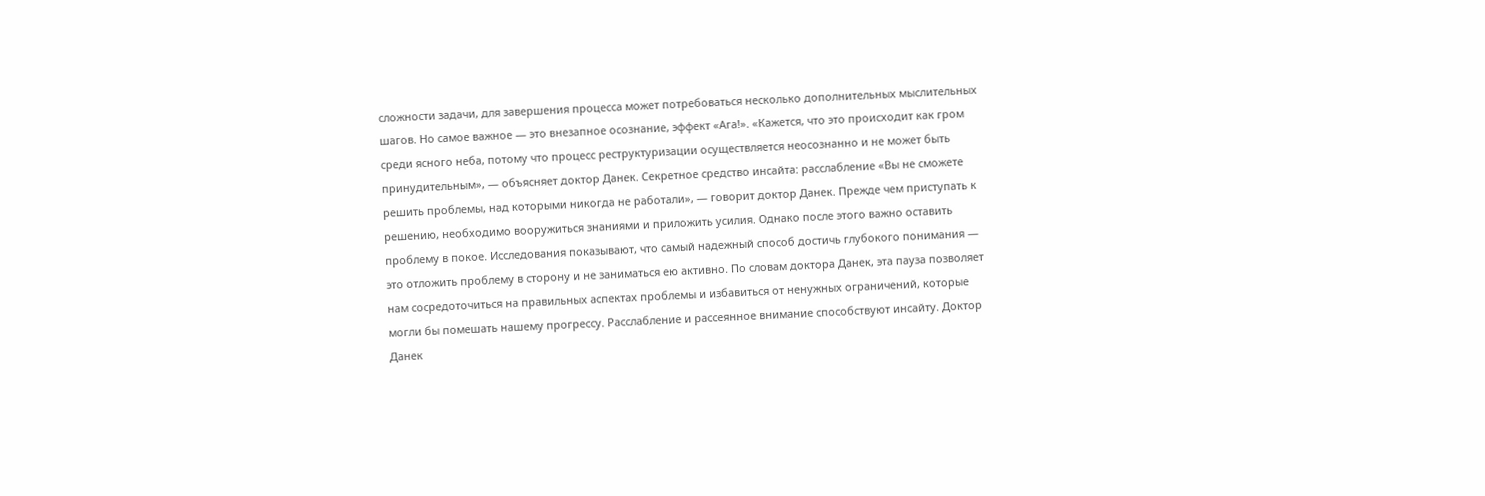сложности задачи, для завершения процесса может потребоваться несколько дополнительных мыслительных шагов. Но самое важное — это внезапное осознание, эффект «Ага!». «Кажется, что это происходит как гром среди ясного неба, потому что процесс реструктуризации осуществляется неосознанно и не может быть принудительным», — объясняет доктор Данек. Секретное средство инсайта: расслабление «Вы не сможете решить проблемы, над которыми никогда не работали», — говорит доктор Данек. Прежде чем приступать к решению, необходимо вооружиться знаниями и приложить усилия. Однако после этого важно оставить проблему в покое. Исследования показывают, что самый надежный способ достичь глубокого понимания — это отложить проблему в сторону и не заниматься ею активно. По словам доктора Данек, эта пауза позволяет нам сосредоточиться на правильных аспектах проблемы и избавиться от ненужных ограничений, которые могли бы помешать нашему прогрессу. Расслабление и рассеянное внимание способствуют инсайту. Доктор Данек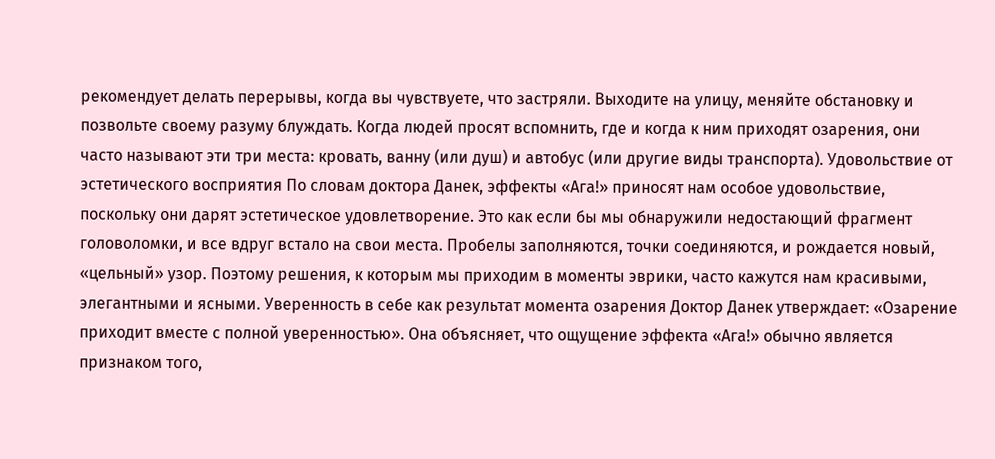рекомендует делать перерывы, когда вы чувствуете, что застряли. Выходите на улицу, меняйте обстановку и позвольте своему разуму блуждать. Когда людей просят вспомнить, где и когда к ним приходят озарения, они часто называют эти три места: кровать, ванну (или душ) и автобус (или другие виды транспорта). Удовольствие от эстетического восприятия По словам доктора Данек, эффекты «Ага!» приносят нам особое удовольствие, поскольку они дарят эстетическое удовлетворение. Это как если бы мы обнаружили недостающий фрагмент головоломки, и все вдруг встало на свои места. Пробелы заполняются, точки соединяются, и рождается новый, «цельный» узор. Поэтому решения, к которым мы приходим в моменты эврики, часто кажутся нам красивыми, элегантными и ясными. Уверенность в себе как результат момента озарения Доктор Данек утверждает: «Озарение приходит вместе с полной уверенностью». Она объясняет, что ощущение эффекта «Ага!» обычно является признаком того,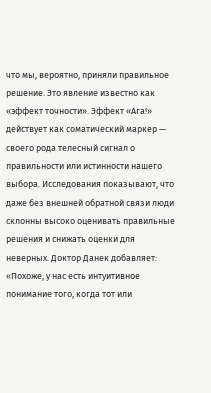что мы, вероятно, приняли правильное решение. Это явление известно как «эффект точности». Эффект «Ага!» действует как соматический маркер — своего рода телесный сигнал о правильности или истинности нашего выбора. Исследования показывают, что даже без внешней обратной связи люди склонны высоко оценивать правильные решения и снижать оценки для неверных. Доктор Данек добавляет: «Похоже, у нас есть интуитивное понимание того, когда тот или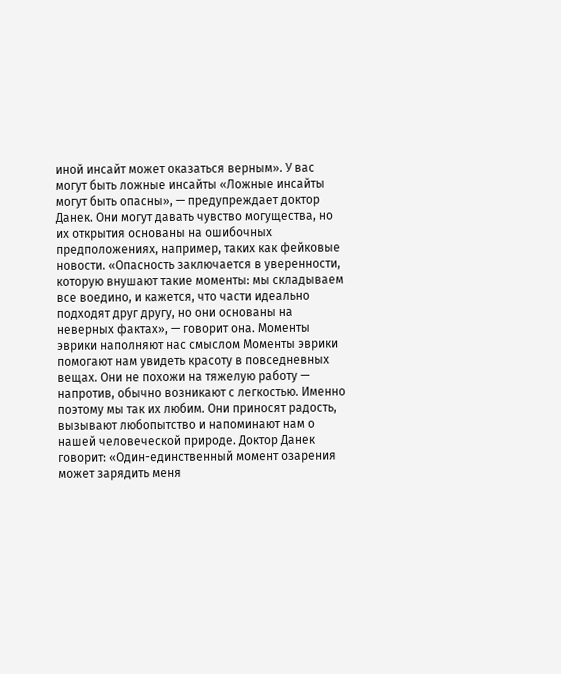иной инсайт может оказаться верным». У вас могут быть ложные инсайты «Ложные инсайты могут быть опасны», — предупреждает доктор Данек. Они могут давать чувство могущества, но их открытия основаны на ошибочных предположениях, например, таких как фейковые новости. «Опасность заключается в уверенности, которую внушают такие моменты: мы складываем все воедино, и кажется, что части идеально подходят друг другу, но они основаны на неверных фактах», — говорит она. Моменты эврики наполняют нас смыслом Моменты эврики помогают нам увидеть красоту в повседневных вещах. Они не похожи на тяжелую работу — напротив, обычно возникают с легкостью. Именно поэтому мы так их любим. Они приносят радость, вызывают любопытство и напоминают нам о нашей человеческой природе. Доктор Данек говорит: «Один-единственный момент озарения может зарядить меня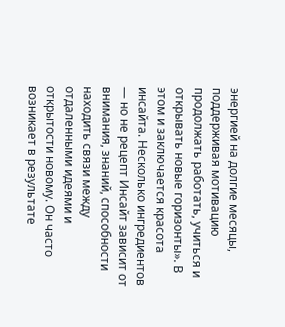энергией на долгие месяцы, поддерживая мотивацию продолжать работать, учиться и открывать новые горизонты». В этом и заключается красота инсайта. Несколько ингредиентов — но не рецепт Инсайт зависит от внимания, знаний, способности находить связи между отдаленными идеями и открытости новому. Он часто возникает в результате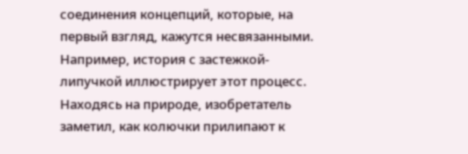соединения концепций, которые, на первый взгляд, кажутся несвязанными. Например, история с застежкой-липучкой иллюстрирует этот процесс. Находясь на природе, изобретатель заметил, как колючки прилипают к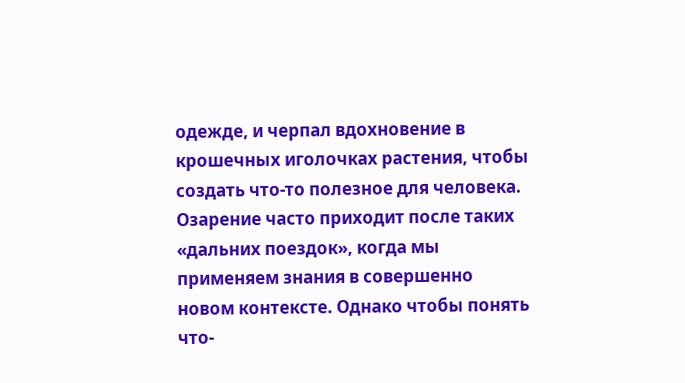одежде, и черпал вдохновение в крошечных иголочках растения, чтобы создать что-то полезное для человека. Озарение часто приходит после таких «дальних поездок», когда мы применяем знания в совершенно новом контексте. Однако чтобы понять что-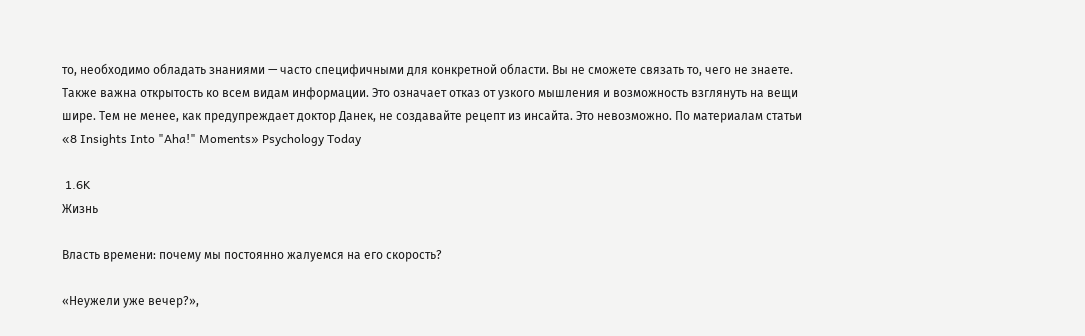то, необходимо обладать знаниями — часто специфичными для конкретной области. Вы не сможете связать то, чего не знаете. Также важна открытость ко всем видам информации. Это означает отказ от узкого мышления и возможность взглянуть на вещи шире. Тем не менее, как предупреждает доктор Данек, не создавайте рецепт из инсайта. Это невозможно. По материалам статьи «8 Insights Into "Aha!" Moments» Psychology Today

 1.6K
Жизнь

Власть времени: почему мы постоянно жалуемся на его скорость?

«Неужели уже вечер?»,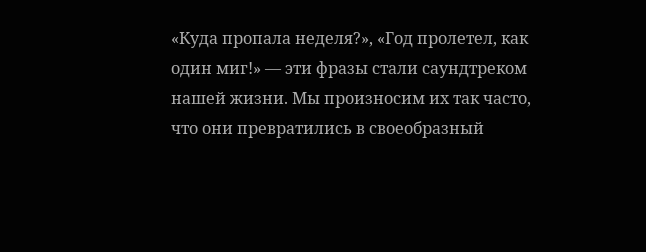«Куда пропала неделя?», «Год пролетел, как один миг!» — эти фразы стали саундтреком нашей жизни. Мы произносим их так часто, что они превратились в своеобразный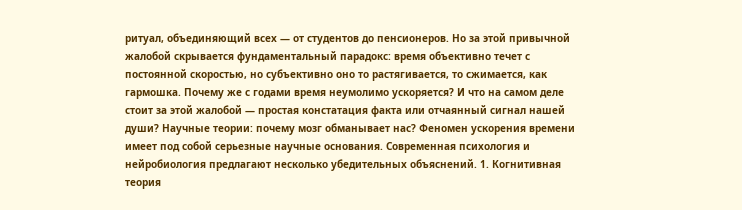ритуал, объединяющий всех — от студентов до пенсионеров. Но за этой привычной жалобой скрывается фундаментальный парадокс: время объективно течет с постоянной скоростью, но субъективно оно то растягивается, то сжимается, как гармошка. Почему же с годами время неумолимо ускоряется? И что на самом деле стоит за этой жалобой — простая констатация факта или отчаянный сигнал нашей души? Научные теории: почему мозг обманывает нас? Феномен ускорения времени имеет под собой серьезные научные основания. Современная психология и нейробиология предлагают несколько убедительных объяснений. 1. Когнитивная теория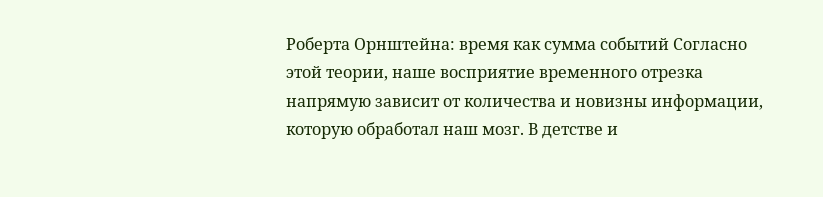Роберта Орнштейна: время как сумма событий Согласно этой теории, наше восприятие временного отрезка напрямую зависит от количества и новизны информации, которую обработал наш мозг. В детстве и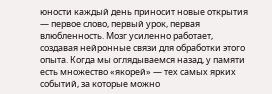юности каждый день приносит новые открытия — первое слово, первый урок, первая влюбленность. Мозг усиленно работает, создавая нейронные связи для обработки этого опыта. Когда мы оглядываемся назад, у памяти есть множество «якорей» — тех самых ярких событий, за которые можно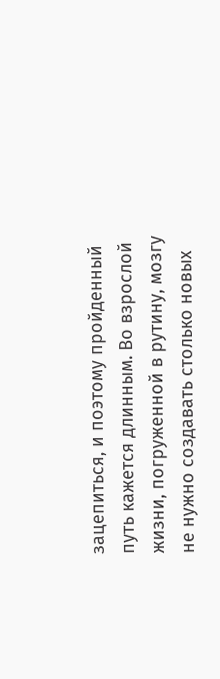зацепиться, и поэтому пройденный путь кажется длинным. Во взрослой жизни, погруженной в рутину, мозгу не нужно создавать столько новых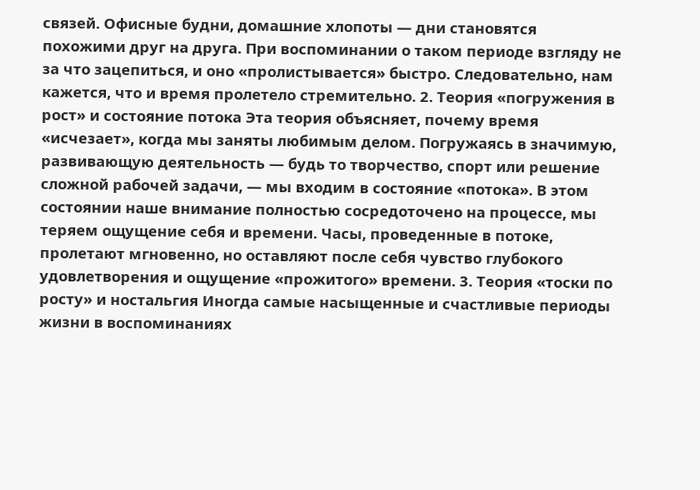связей. Офисные будни, домашние хлопоты — дни становятся похожими друг на друга. При воспоминании о таком периоде взгляду не за что зацепиться, и оно «пролистывается» быстро. Следовательно, нам кажется, что и время пролетело стремительно. 2. Теория «погружения в рост» и состояние потока Эта теория объясняет, почему время «исчезает», когда мы заняты любимым делом. Погружаясь в значимую, развивающую деятельность — будь то творчество, спорт или решение сложной рабочей задачи, — мы входим в состояние «потока». В этом состоянии наше внимание полностью сосредоточено на процессе, мы теряем ощущение себя и времени. Часы, проведенные в потоке, пролетают мгновенно, но оставляют после себя чувство глубокого удовлетворения и ощущение «прожитого» времени. 3. Теория «тоски по росту» и ностальгия Иногда самые насыщенные и счастливые периоды жизни в воспоминаниях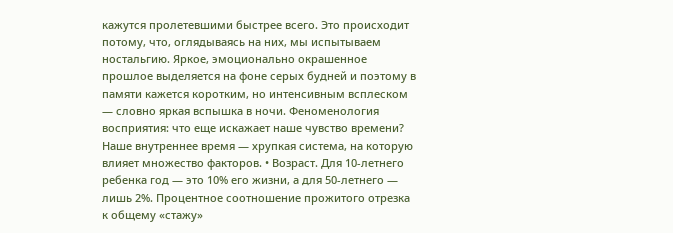кажутся пролетевшими быстрее всего. Это происходит потому, что, оглядываясь на них, мы испытываем ностальгию. Яркое, эмоционально окрашенное прошлое выделяется на фоне серых будней и поэтому в памяти кажется коротким, но интенсивным всплеском — словно яркая вспышка в ночи. Феноменология восприятия: что еще искажает наше чувство времени? Наше внутреннее время — хрупкая система, на которую влияет множество факторов. • Возраст. Для 10-летнего ребенка год — это 10% его жизни, а для 50-летнего — лишь 2%. Процентное соотношение прожитого отрезка к общему «стажу»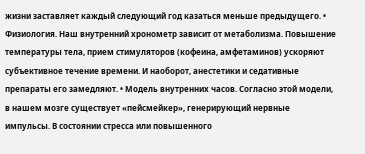жизни заставляет каждый следующий год казаться меньше предыдущего. • Физиология. Наш внутренний хронометр зависит от метаболизма. Повышение температуры тела, прием стимуляторов (кофеина, амфетаминов) ускоряют субъективное течение времени. И наоборот, анестетики и седативные препараты его замедляют. • Модель внутренних часов. Согласно этой модели, в нашем мозге существует «пейсмейкер», генерирующий нервные импульсы. В состоянии стресса или повышенного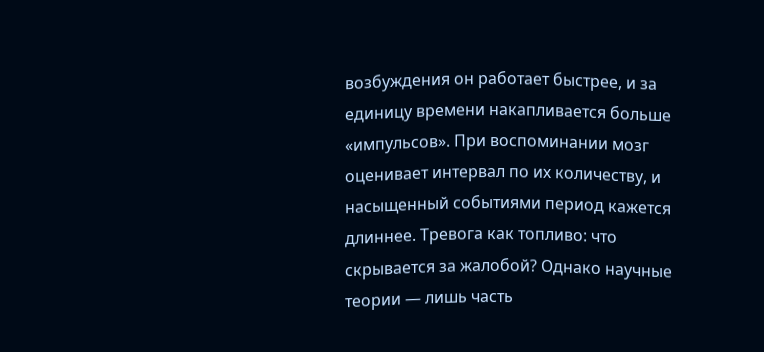возбуждения он работает быстрее, и за единицу времени накапливается больше «импульсов». При воспоминании мозг оценивает интервал по их количеству, и насыщенный событиями период кажется длиннее. Тревога как топливо: что скрывается за жалобой? Однако научные теории — лишь часть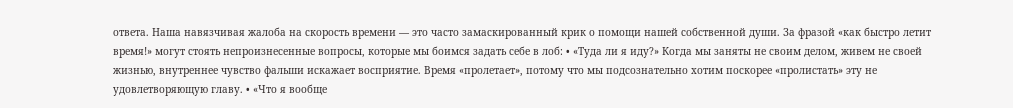ответа. Наша навязчивая жалоба на скорость времени — это часто замаскированный крик о помощи нашей собственной души. За фразой «как быстро летит время!» могут стоять непроизнесенные вопросы, которые мы боимся задать себе в лоб: • «Туда ли я иду?» Когда мы заняты не своим делом, живем не своей жизнью, внутреннее чувство фальши искажает восприятие. Время «пролетает», потому что мы подсознательно хотим поскорее «пролистать» эту не удовлетворяющую главу. • «Что я вообще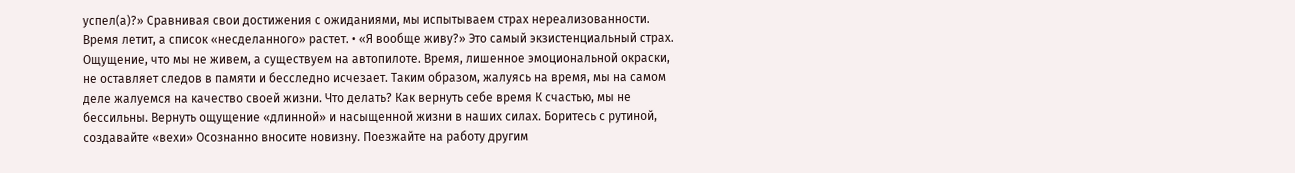успел(а)?» Сравнивая свои достижения с ожиданиями, мы испытываем страх нереализованности. Время летит, а список «несделанного» растет. • «Я вообще живу?» Это самый экзистенциальный страх. Ощущение, что мы не живем, а существуем на автопилоте. Время, лишенное эмоциональной окраски, не оставляет следов в памяти и бесследно исчезает. Таким образом, жалуясь на время, мы на самом деле жалуемся на качество своей жизни. Что делать? Как вернуть себе время К счастью, мы не бессильны. Вернуть ощущение «длинной» и насыщенной жизни в наших силах. Боритесь с рутиной, создавайте «вехи» Осознанно вносите новизну. Поезжайте на работу другим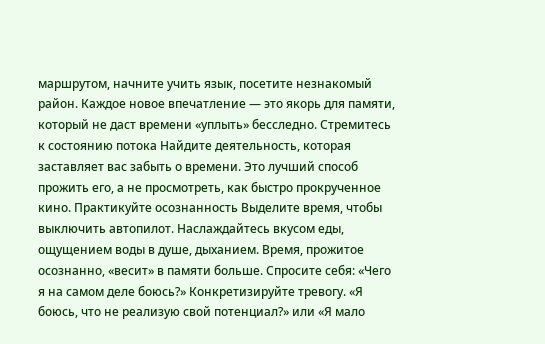маршрутом, начните учить язык, посетите незнакомый район. Каждое новое впечатление — это якорь для памяти, который не даст времени «уплыть» бесследно. Стремитесь к состоянию потока Найдите деятельность, которая заставляет вас забыть о времени. Это лучший способ прожить его, а не просмотреть, как быстро прокрученное кино. Практикуйте осознанность Выделите время, чтобы выключить автопилот. Наслаждайтесь вкусом еды, ощущением воды в душе, дыханием. Время, прожитое осознанно, «весит» в памяти больше. Спросите себя: «Чего я на самом деле боюсь?» Конкретизируйте тревогу. «Я боюсь, что не реализую свой потенциал?» или «Я мало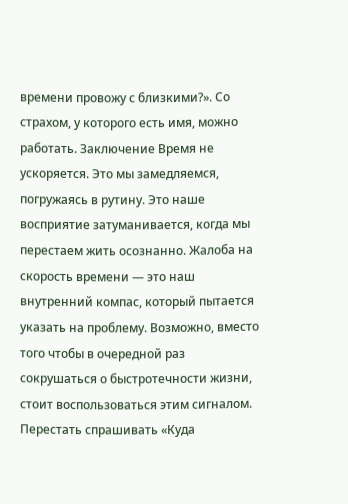времени провожу с близкими?». Со страхом, у которого есть имя, можно работать. Заключение Время не ускоряется. Это мы замедляемся, погружаясь в рутину. Это наше восприятие затуманивается, когда мы перестаем жить осознанно. Жалоба на скорость времени — это наш внутренний компас, который пытается указать на проблему. Возможно, вместо того чтобы в очередной раз сокрушаться о быстротечности жизни, стоит воспользоваться этим сигналом. Перестать спрашивать «Куда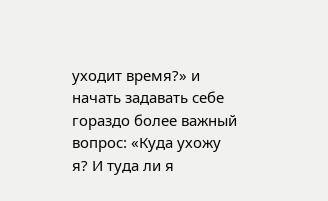уходит время?» и начать задавать себе гораздо более важный вопрос: «Куда ухожу я? И туда ли я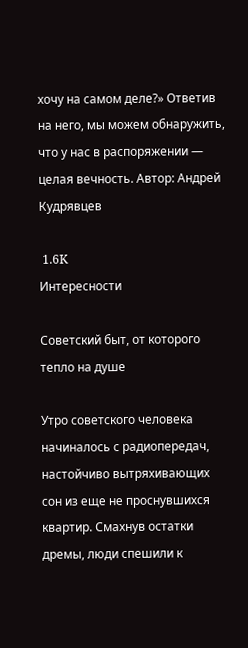хочу на самом деле?» Ответив на него, мы можем обнаружить, что у нас в распоряжении — целая вечность. Автор: Андрей Кудрявцев

 1.6K
Интересности

Советский быт, от которого тепло на душе

Утро советского человека начиналось с радиопередач, настойчиво вытряхивающих сон из еще не проснувшихся квартир. Смахнув остатки дремы, люди спешили к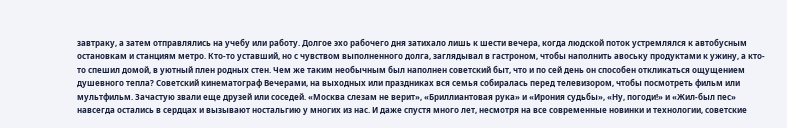завтраку, а затем отправлялись на учебу или работу. Долгое эхо рабочего дня затихало лишь к шести вечера, когда людской поток устремлялся к автобусным остановкам и станциям метро. Кто-то уставший, но с чувством выполненного долга, заглядывал в гастроном, чтобы наполнить авоську продуктами к ужину, а кто-то спешил домой, в уютный плен родных стен. Чем же таким необычным был наполнен советский быт, что и по сей день он способен откликаться ощущением душевного тепла? Советский кинематограф Вечерами, на выходных или праздниках вся семья собиралась перед телевизором, чтобы посмотреть фильм или мультфильм. Зачастую звали еще друзей или соседей. «Москва слезам не верит», «Бриллиантовая рука» и «Ирония судьбы», «Ну, погоди!» и «Жил-был пес» навсегда остались в сердцах и вызывают ностальгию у многих из нас. И даже спустя много лет, несмотря на все современные новинки и технологии, советские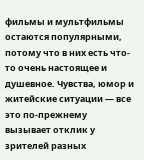фильмы и мультфильмы остаются популярными, потому что в них есть что-то очень настоящее и душевное. Чувства, юмор и житейские ситуации — все это по-прежнему вызывает отклик у зрителей разных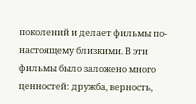поколений и делает фильмы по-настоящему близкими. В эти фильмы было заложено много ценностей: дружба, верность,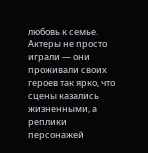любовь к семье. Актеры не просто играли — они проживали своих героев так ярко, что сцены казались жизненными, а реплики персонажей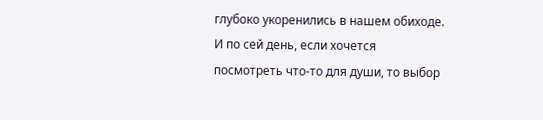глубоко укоренились в нашем обиходе. И по сей день, если хочется посмотреть что-то для души, то выбор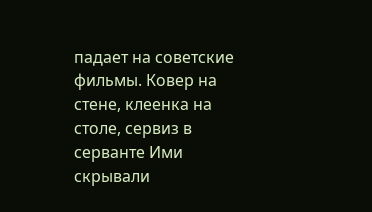падает на советские фильмы. Ковер на стене, клеенка на столе, сервиз в серванте Ими скрывали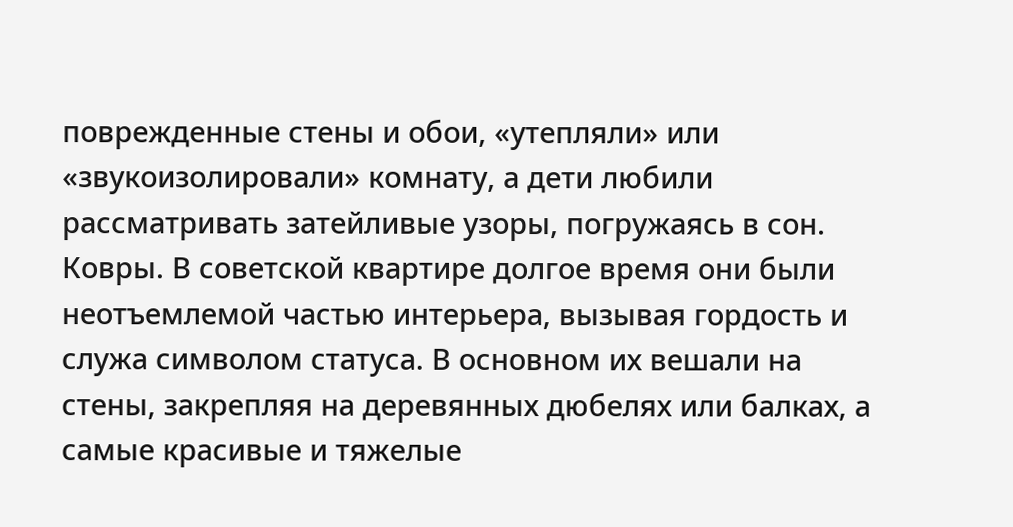поврежденные стены и обои, «утепляли» или «звукоизолировали» комнату, а дети любили рассматривать затейливые узоры, погружаясь в сон. Ковры. В советской квартире долгое время они были неотъемлемой частью интерьера, вызывая гордость и служа символом статуса. В основном их вешали на стены, закрепляя на деревянных дюбелях или балках, а самые красивые и тяжелые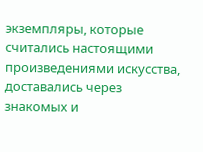экземпляры, которые считались настоящими произведениями искусства, доставались через знакомых и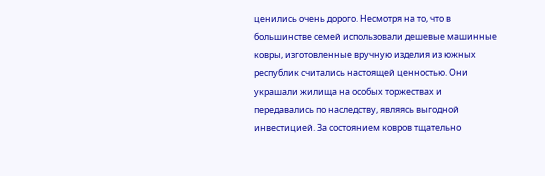ценились очень дорого. Несмотря на то, что в большинстве семей использовали дешевые машинные ковры, изготовленные вручную изделия из южных республик считались настоящей ценностью. Они украшали жилища на особых торжествах и передавались по наследству, являясь выгодной инвестицией. За состоянием ковров тщательно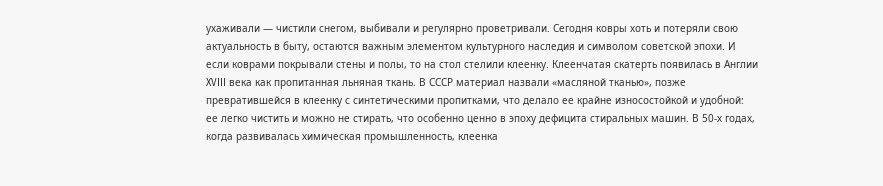ухаживали — чистили снегом, выбивали и регулярно проветривали. Сегодня ковры хоть и потеряли свою актуальность в быту, остаются важным элементом культурного наследия и символом советской эпохи. И если коврами покрывали стены и полы, то на стол стелили клеенку. Клеенчатая скатерть появилась в Англии XVIII века как пропитанная льняная ткань. В СССР материал назвали «масляной тканью», позже превратившейся в клеенку с синтетическими пропитками, что делало ее крайне износостойкой и удобной: ее легко чистить и можно не стирать, что особенно ценно в эпоху дефицита стиральных машин. В 50-х годах, когда развивалась химическая промышленность, клеенка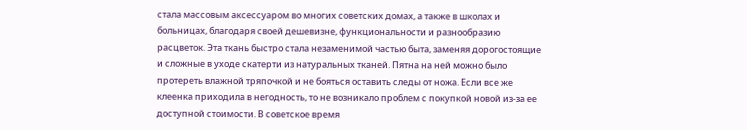стала массовым аксессуаром во многих советских домах, а также в школах и больницах, благодаря своей дешевизне, функциональности и разнообразию расцветок. Эта ткань быстро стала незаменимой частью быта, заменяя дорогостоящие и сложные в уходе скатерти из натуральных тканей. Пятна на ней можно было протереть влажной тряпочкой и не бояться оставить следы от ножа. Если все же клеенка приходила в негодность, то не возникало проблем с покупкой новой из-за ее доступной стоимости. В советское время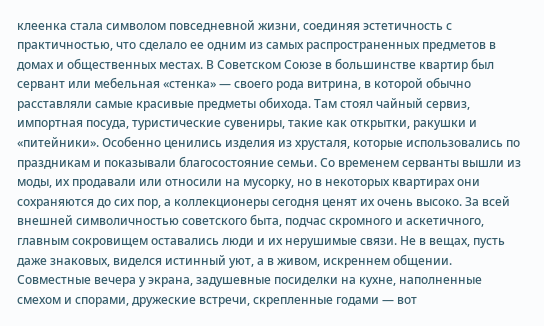клеенка стала символом повседневной жизни, соединяя эстетичность с практичностью, что сделало ее одним из самых распространенных предметов в домах и общественных местах. В Советском Союзе в большинстве квартир был сервант или мебельная «стенка» — своего рода витрина, в которой обычно расставляли самые красивые предметы обихода. Там стоял чайный сервиз, импортная посуда, туристические сувениры, такие как открытки, ракушки и «питейники». Особенно ценились изделия из хрусталя, которые использовались по праздникам и показывали благосостояние семьи. Со временем серванты вышли из моды, их продавали или относили на мусорку, но в некоторых квартирах они сохраняются до сих пор, а коллекционеры сегодня ценят их очень высоко. За всей внешней символичностью советского быта, подчас скромного и аскетичного, главным сокровищем оставались люди и их нерушимые связи. Не в вещах, пусть даже знаковых, виделся истинный уют, а в живом, искреннем общении. Совместные вечера у экрана, задушевные посиделки на кухне, наполненные смехом и спорами, дружеские встречи, скрепленные годами — вот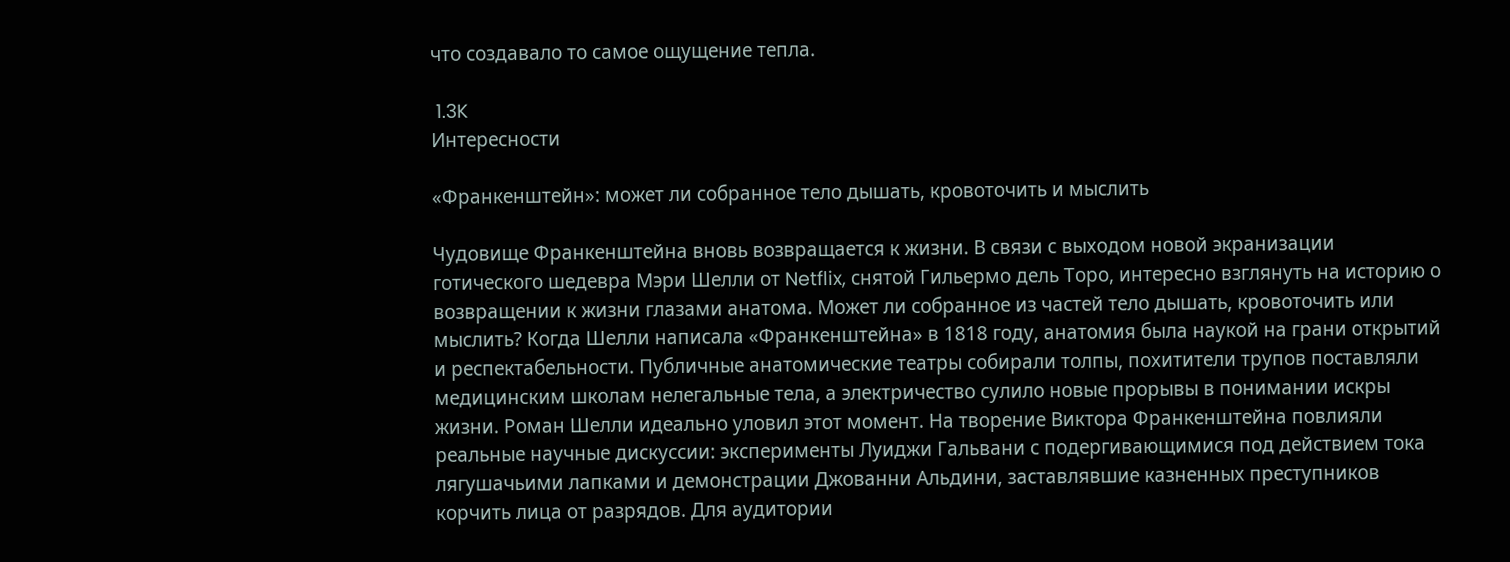что создавало то самое ощущение тепла.

 1.3K
Интересности

«Франкенштейн»: может ли собранное тело дышать, кровоточить и мыслить

Чудовище Франкенштейна вновь возвращается к жизни. В связи с выходом новой экранизации готического шедевра Мэри Шелли от Netflix, снятой Гильермо дель Торо, интересно взглянуть на историю о возвращении к жизни глазами анатома. Может ли собранное из частей тело дышать, кровоточить или мыслить? Когда Шелли написала «Франкенштейна» в 1818 году, анатомия была наукой на грани открытий и респектабельности. Публичные анатомические театры собирали толпы, похитители трупов поставляли медицинским школам нелегальные тела, а электричество сулило новые прорывы в понимании искры жизни. Роман Шелли идеально уловил этот момент. На творение Виктора Франкенштейна повлияли реальные научные дискуссии: эксперименты Луиджи Гальвани с подергивающимися под действием тока лягушачьими лапками и демонстрации Джованни Альдини, заставлявшие казненных преступников корчить лица от разрядов. Для аудитории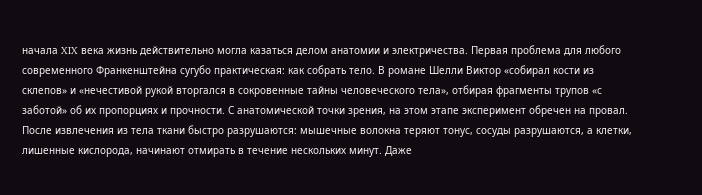начала XIX века жизнь действительно могла казаться делом анатомии и электричества. Первая проблема для любого современного Франкенштейна сугубо практическая: как собрать тело. В романе Шелли Виктор «собирал кости из склепов» и «нечестивой рукой вторгался в сокровенные тайны человеческого тела», отбирая фрагменты трупов «с заботой» об их пропорциях и прочности. С анатомической точки зрения, на этом этапе эксперимент обречен на провал. После извлечения из тела ткани быстро разрушаются: мышечные волокна теряют тонус, сосуды разрушаются, а клетки, лишенные кислорода, начинают отмирать в течение нескольких минут. Даже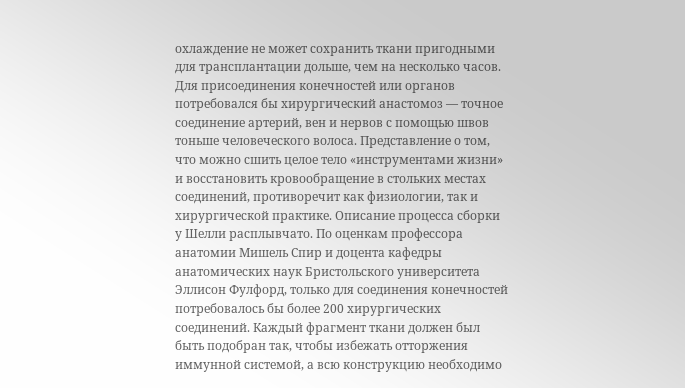охлаждение не может сохранить ткани пригодными для трансплантации дольше, чем на несколько часов. Для присоединения конечностей или органов потребовался бы хирургический анастомоз — точное соединение артерий, вен и нервов с помощью швов тоньше человеческого волоса. Представление о том, что можно сшить целое тело «инструментами жизни» и восстановить кровообращение в стольких местах соединений, противоречит как физиологии, так и хирургической практике. Описание процесса сборки у Шелли расплывчато. По оценкам профессора анатомии Мишель Спир и доцента кафедры анатомических наук Бристольского университета Эллисон Фулфорд, только для соединения конечностей потребовалось бы более 200 хирургических соединений. Каждый фрагмент ткани должен был быть подобран так, чтобы избежать отторжения иммунной системой, а всю конструкцию необходимо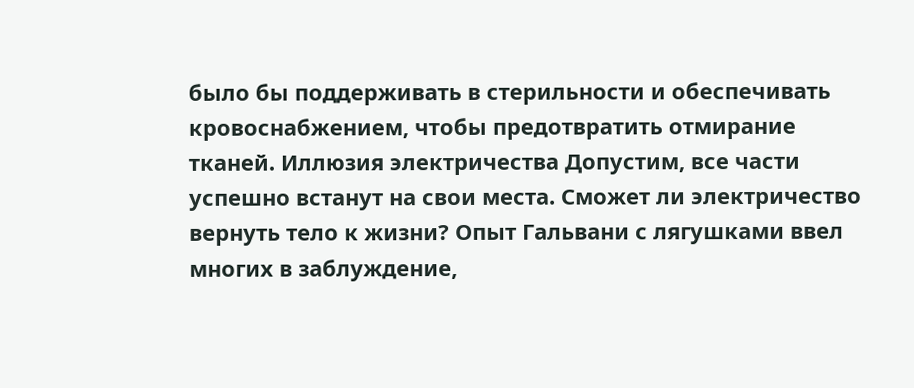было бы поддерживать в стерильности и обеспечивать кровоснабжением, чтобы предотвратить отмирание тканей. Иллюзия электричества Допустим, все части успешно встанут на свои места. Сможет ли электричество вернуть тело к жизни? Опыт Гальвани с лягушками ввел многих в заблуждение,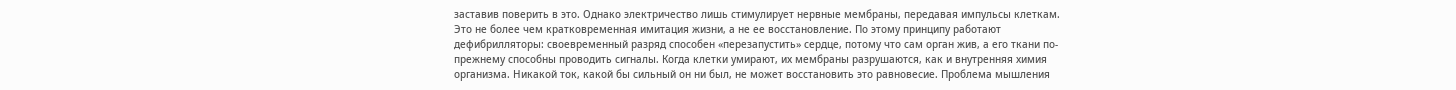заставив поверить в это. Однако электричество лишь стимулирует нервные мембраны, передавая импульсы клеткам. Это не более чем кратковременная имитация жизни, а не ее восстановление. По этому принципу работают дефибрилляторы: своевременный разряд способен «перезапустить» сердце, потому что сам орган жив, а его ткани по-прежнему способны проводить сигналы. Когда клетки умирают, их мембраны разрушаются, как и внутренняя химия организма. Никакой ток, какой бы сильный он ни был, не может восстановить это равновесие. Проблема мышления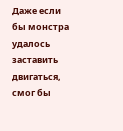Даже если бы монстра удалось заставить двигаться, смог бы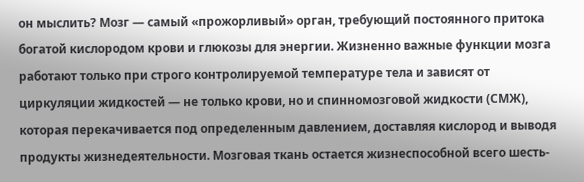он мыслить? Мозг — самый «прожорливый» орган, требующий постоянного притока богатой кислородом крови и глюкозы для энергии. Жизненно важные функции мозга работают только при строго контролируемой температуре тела и зависят от циркуляции жидкостей — не только крови, но и спинномозговой жидкости (СМЖ), которая перекачивается под определенным давлением, доставляя кислород и выводя продукты жизнедеятельности. Мозговая ткань остается жизнеспособной всего шесть-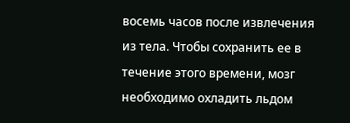восемь часов после извлечения из тела. Чтобы сохранить ее в течение этого времени, мозг необходимо охладить льдом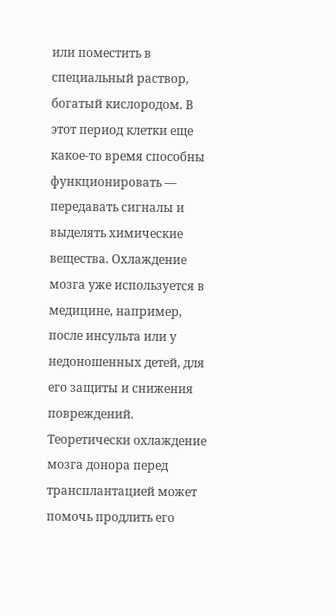или поместить в специальный раствор, богатый кислородом. В этот период клетки еще какое-то время способны функционировать — передавать сигналы и выделять химические вещества. Охлаждение мозга уже используется в медицине, например, после инсульта или у недоношенных детей, для его защиты и снижения повреждений. Теоретически охлаждение мозга донора перед трансплантацией может помочь продлить его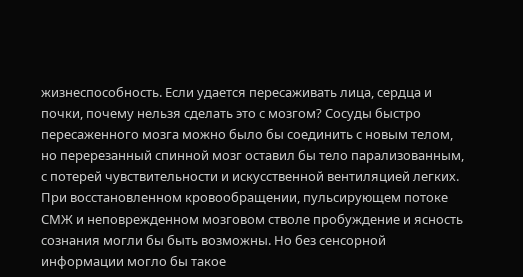жизнеспособность. Если удается пересаживать лица, сердца и почки, почему нельзя сделать это с мозгом? Сосуды быстро пересаженного мозга можно было бы соединить с новым телом, но перерезанный спинной мозг оставил бы тело парализованным, с потерей чувствительности и искусственной вентиляцией легких. При восстановленном кровообращении, пульсирующем потоке СМЖ и неповрежденном мозговом стволе пробуждение и ясность сознания могли бы быть возможны. Но без сенсорной информации могло бы такое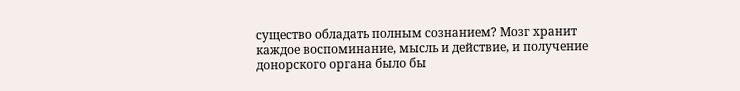существо обладать полным сознанием? Мозг хранит каждое воспоминание, мысль и действие, и получение донорского органа было бы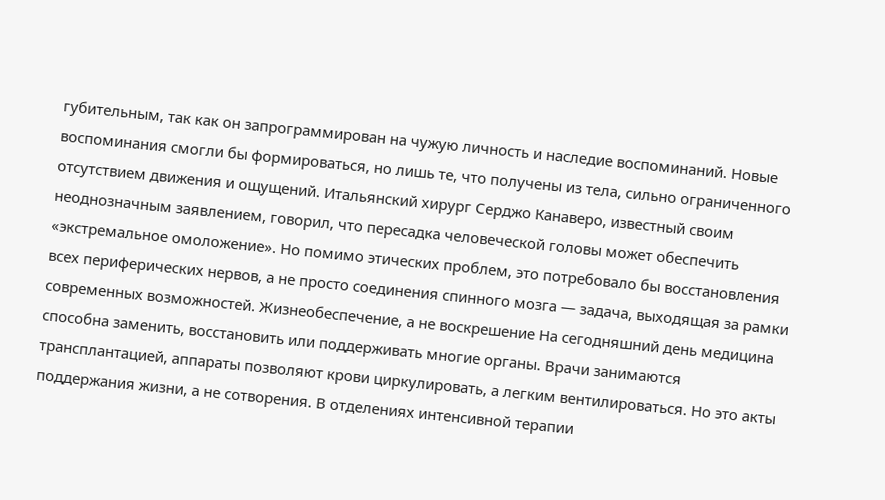губительным, так как он запрограммирован на чужую личность и наследие воспоминаний. Новые воспоминания смогли бы формироваться, но лишь те, что получены из тела, сильно ограниченного отсутствием движения и ощущений. Итальянский хирург Серджо Канаверо, известный своим неоднозначным заявлением, говорил, что пересадка человеческой головы может обеспечить «экстремальное омоложение». Но помимо этических проблем, это потребовало бы восстановления всех периферических нервов, а не просто соединения спинного мозга — задача, выходящая за рамки современных возможностей. Жизнеобеспечение, а не воскрешение На сегодняшний день медицина способна заменить, восстановить или поддерживать многие органы. Врачи занимаются трансплантацией, аппараты позволяют крови циркулировать, а легким вентилироваться. Но это акты поддержания жизни, а не сотворения. В отделениях интенсивной терапии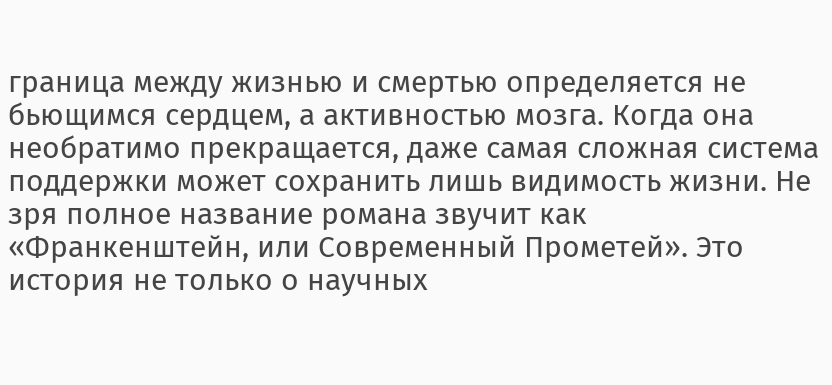граница между жизнью и смертью определяется не бьющимся сердцем, а активностью мозга. Когда она необратимо прекращается, даже самая сложная система поддержки может сохранить лишь видимость жизни. Не зря полное название романа звучит как «Франкенштейн, или Современный Прометей». Это история не только о научных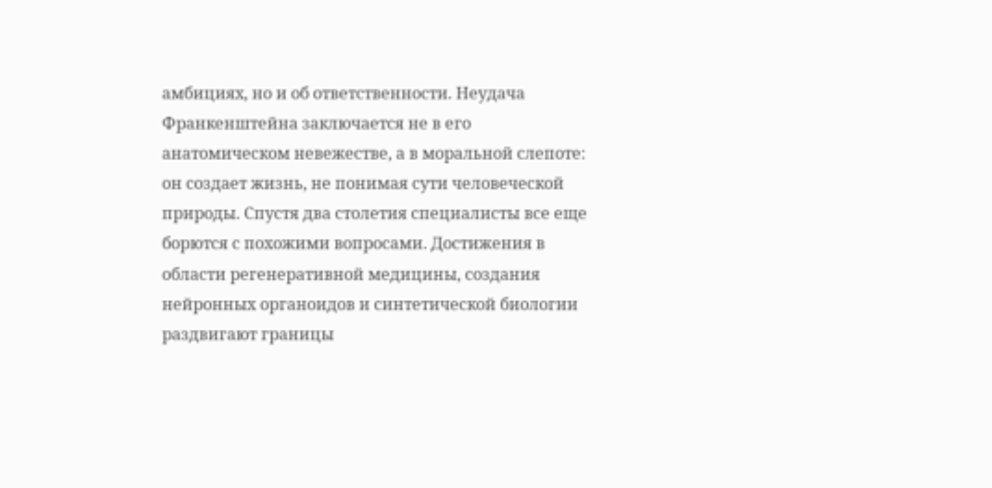амбициях, но и об ответственности. Неудача Франкенштейна заключается не в его анатомическом невежестве, а в моральной слепоте: он создает жизнь, не понимая сути человеческой природы. Спустя два столетия специалисты все еще борются с похожими вопросами. Достижения в области регенеративной медицины, создания нейронных органоидов и синтетической биологии раздвигают границы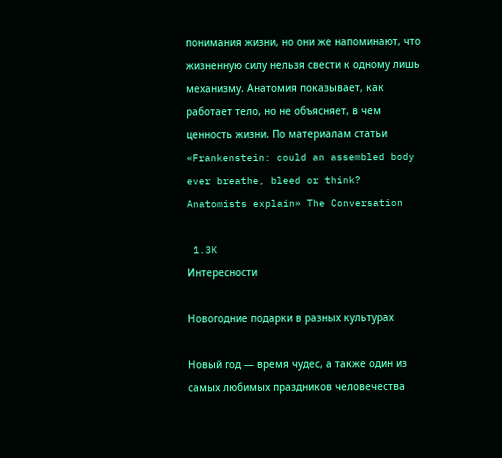понимания жизни, но они же напоминают, что жизненную силу нельзя свести к одному лишь механизму. Анатомия показывает, как работает тело, но не объясняет, в чем ценность жизни. По материалам статьи «Frankenstein: could an assembled body ever breathe, bleed or think? Anatomists explain» The Conversation

 1.3K
Интересности

Новогодние подарки в разных культурах

Новый год — время чудес, а также один из самых любимых праздников человечества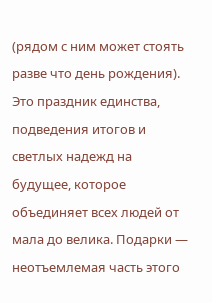(рядом с ним может стоять разве что день рождения). Это праздник единства, подведения итогов и светлых надежд на будущее, которое объединяет всех людей от мала до велика. Подарки — неотъемлемая часть этого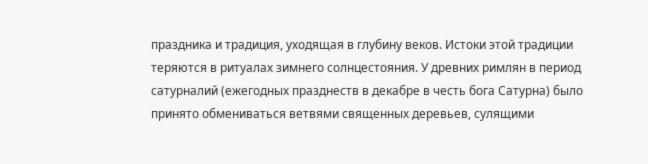праздника и традиция, уходящая в глубину веков. Истоки этой традиции теряются в ритуалах зимнего солнцестояния. У древних римлян в период сатурналий (ежегодных празднеств в декабре в честь бога Сатурна) было принято обмениваться ветвями священных деревьев, сулящими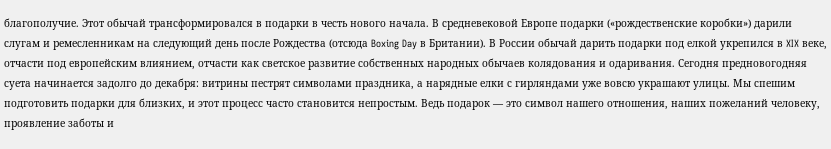благополучие. Этот обычай трансформировался в подарки в честь нового начала. В средневековой Европе подарки («рождественские коробки») дарили слугам и ремесленникам на следующий день после Рождества (отсюда Boxing Day в Британии). В России обычай дарить подарки под елкой укрепился в XIX веке, отчасти под европейским влиянием, отчасти как светское развитие собственных народных обычаев колядования и одаривания. Сегодня предновогодняя суета начинается задолго до декабря: витрины пестрят символами праздника, а нарядные елки с гирляндами уже вовсю украшают улицы. Мы спешим подготовить подарки для близких, и этот процесс часто становится непростым. Ведь подарок — это символ нашего отношения, наших пожеланий человеку, проявление заботы и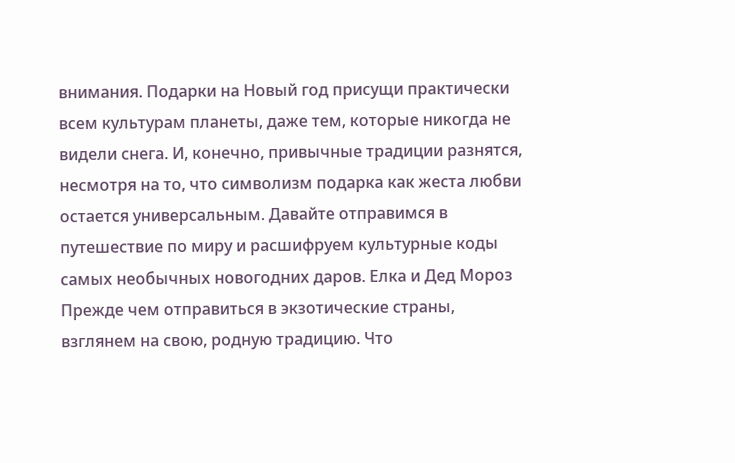внимания. Подарки на Новый год присущи практически всем культурам планеты, даже тем, которые никогда не видели снега. И, конечно, привычные традиции разнятся, несмотря на то, что символизм подарка как жеста любви остается универсальным. Давайте отправимся в путешествие по миру и расшифруем культурные коды самых необычных новогодних даров. Елка и Дед Мороз Прежде чем отправиться в экзотические страны, взглянем на свою, родную традицию. Что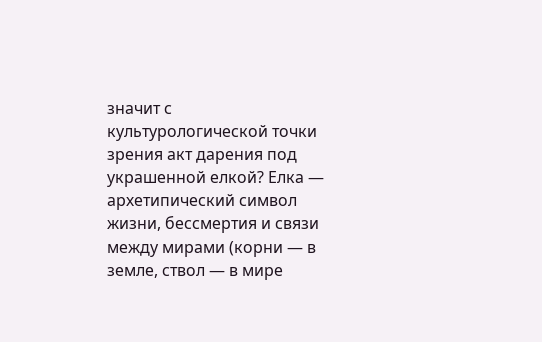значит с культурологической точки зрения акт дарения под украшенной елкой? Елка — архетипический символ жизни, бессмертия и связи между мирами (корни — в земле, ствол — в мире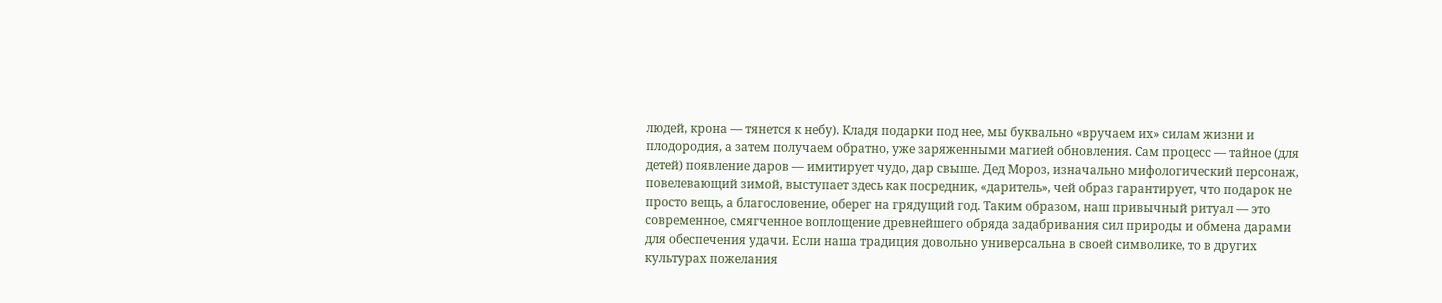людей, крона — тянется к небу). Кладя подарки под нее, мы буквально «вручаем их» силам жизни и плодородия, а затем получаем обратно, уже заряженными магией обновления. Сам процесс — тайное (для детей) появление даров — имитирует чудо, дар свыше. Дед Мороз, изначально мифологический персонаж, повелевающий зимой, выступает здесь как посредник, «даритель», чей образ гарантирует, что подарок не просто вещь, а благословение, оберег на грядущий год. Таким образом, наш привычный ритуал — это современное, смягченное воплощение древнейшего обряда задабривания сил природы и обмена дарами для обеспечения удачи. Если наша традиция довольно универсальна в своей символике, то в других культурах пожелания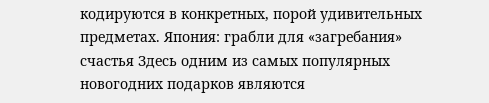кодируются в конкретных, порой удивительных предметах. Япония: грабли для «загребания» счастья Здесь одним из самых популярных новогодних подарков являются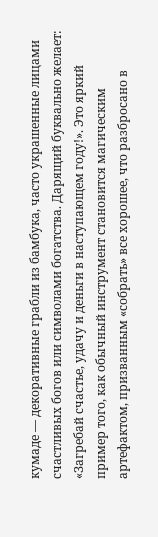кумаде — декоративные грабли из бамбука, часто украшенные лицами счастливых богов или символами богатства. Дарящий буквально желает: «Загребай счастье, удачу и деньги в наступающем году!». Это яркий пример того, как обычный инструмент становится магическим артефактом, призванным «собрать» все хорошее, что разбросано в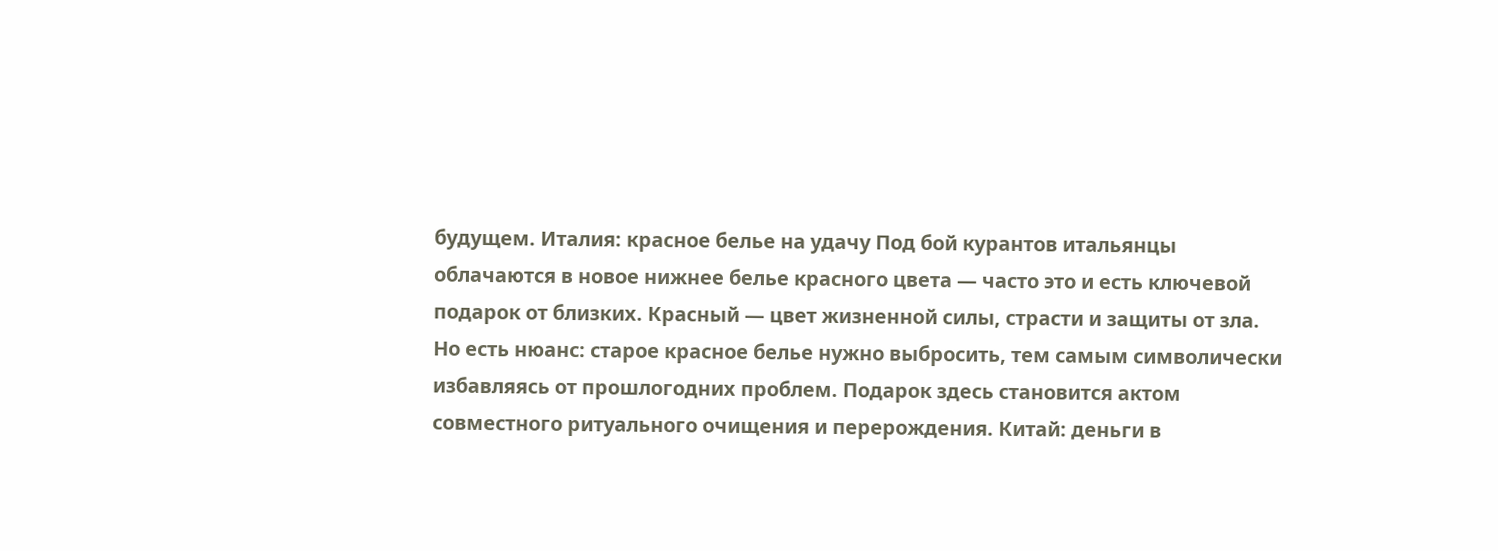будущем. Италия: красное белье на удачу Под бой курантов итальянцы облачаются в новое нижнее белье красного цвета — часто это и есть ключевой подарок от близких. Красный — цвет жизненной силы, страсти и защиты от зла. Но есть нюанс: старое красное белье нужно выбросить, тем самым символически избавляясь от прошлогодних проблем. Подарок здесь становится актом совместного ритуального очищения и перерождения. Китай: деньги в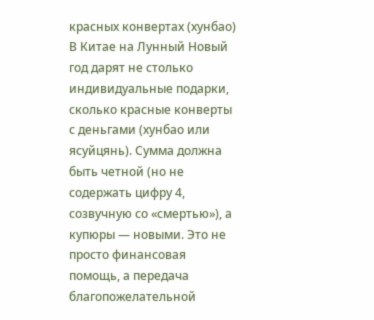красных конвертах (хунбао) В Китае на Лунный Новый год дарят не столько индивидуальные подарки, сколько красные конверты с деньгами (хунбао или ясуйцянь). Сумма должна быть четной (но не содержать цифру 4, созвучную со «смертью»), а купюры — новыми. Это не просто финансовая помощь, а передача благопожелательной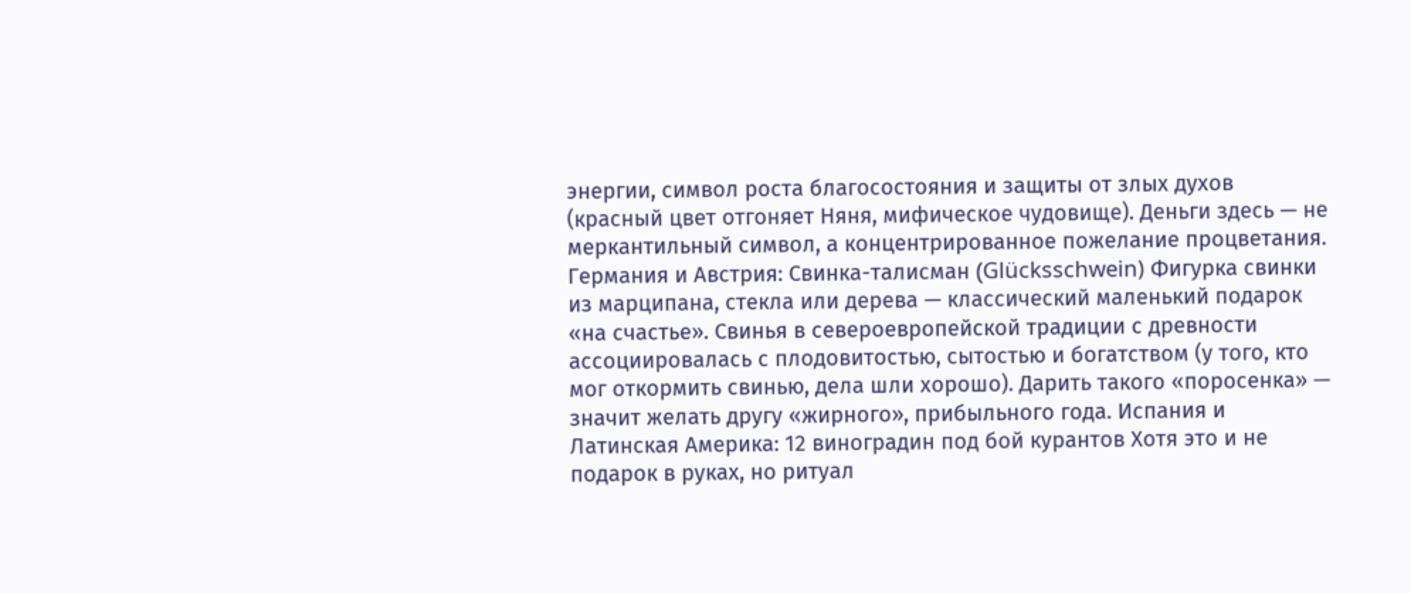энергии, символ роста благосостояния и защиты от злых духов (красный цвет отгоняет Няня, мифическое чудовище). Деньги здесь — не меркантильный символ, а концентрированное пожелание процветания. Германия и Австрия: Свинка-талисман (Glücksschwein) Фигурка свинки из марципана, стекла или дерева — классический маленький подарок «на счастье». Свинья в североевропейской традиции с древности ассоциировалась с плодовитостью, сытостью и богатством (у того, кто мог откормить свинью, дела шли хорошо). Дарить такого «поросенка» — значит желать другу «жирного», прибыльного года. Испания и Латинская Америка: 12 виноградин под бой курантов Хотя это и не подарок в руках, но ритуал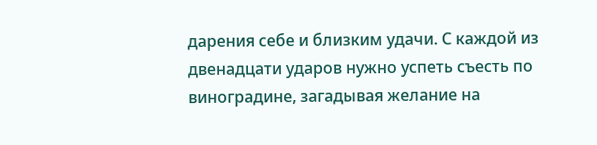дарения себе и близким удачи. С каждой из двенадцати ударов нужно успеть съесть по виноградине, загадывая желание на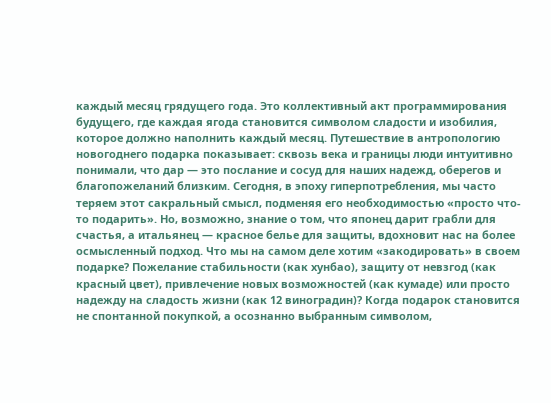каждый месяц грядущего года. Это коллективный акт программирования будущего, где каждая ягода становится символом сладости и изобилия, которое должно наполнить каждый месяц. Путешествие в антропологию новогоднего подарка показывает: сквозь века и границы люди интуитивно понимали, что дар — это послание и сосуд для наших надежд, оберегов и благопожеланий близким. Сегодня, в эпоху гиперпотребления, мы часто теряем этот сакральный смысл, подменяя его необходимостью «просто что-то подарить». Но, возможно, знание о том, что японец дарит грабли для счастья, а итальянец — красное белье для защиты, вдохновит нас на более осмысленный подход. Что мы на самом деле хотим «закодировать» в своем подарке? Пожелание стабильности (как хунбао), защиту от невзгод (как красный цвет), привлечение новых возможностей (как кумаде) или просто надежду на сладость жизни (как 12 виноградин)? Когда подарок становится не спонтанной покупкой, а осознанно выбранным символом,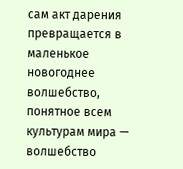сам акт дарения превращается в маленькое новогоднее волшебство, понятное всем культурам мира — волшебство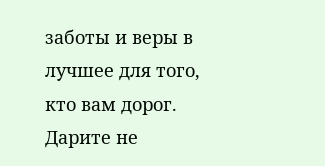заботы и веры в лучшее для того, кто вам дорог. Дарите не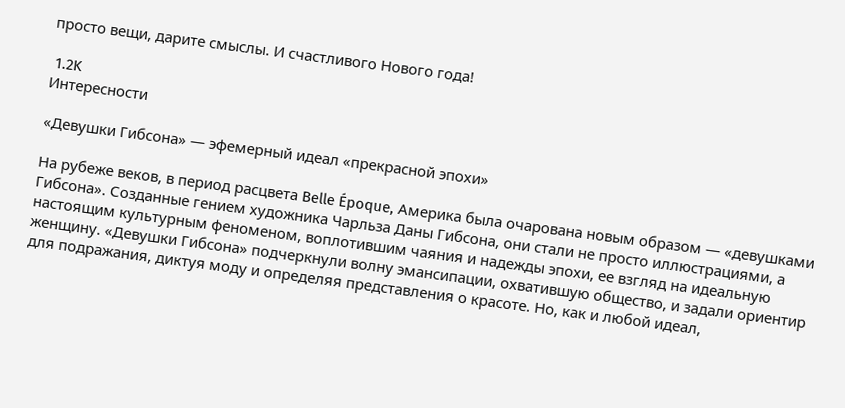просто вещи, дарите смыслы. И счастливого Нового года!

 1.2K
Интересности

«Девушки Гибсона» — эфемерный идеал «прекрасной эпохи»

На рубеже веков, в период расцвета Belle Époque, Америка была очарована новым образом — «девушками Гибсона». Созданные гением художника Чарльза Даны Гибсона, они стали не просто иллюстрациями, а настоящим культурным феноменом, воплотившим чаяния и надежды эпохи, ее взгляд на идеальную женщину. «Девушки Гибсона» подчеркнули волну эмансипации, охватившую общество, и задали ориентир для подражания, диктуя моду и определяя представления о красоте. Но, как и любой идеал,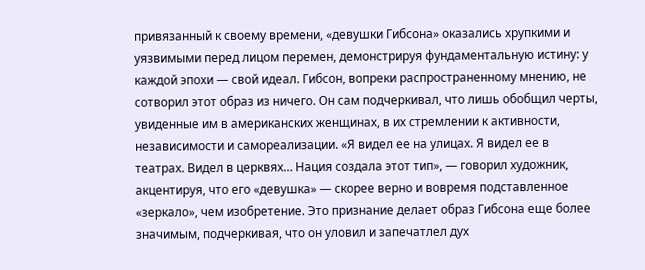привязанный к своему времени, «девушки Гибсона» оказались хрупкими и уязвимыми перед лицом перемен, демонстрируя фундаментальную истину: у каждой эпохи — свой идеал. Гибсон, вопреки распространенному мнению, не сотворил этот образ из ничего. Он сам подчеркивал, что лишь обобщил черты, увиденные им в американских женщинах, в их стремлении к активности, независимости и самореализации. «Я видел ее на улицах. Я видел ее в театрах. Видел в церквях… Нация создала этот тип», — говорил художник, акцентируя, что его «девушка» — скорее верно и вовремя подставленное «зеркало», чем изобретение. Это признание делает образ Гибсона еще более значимым, подчеркивая, что он уловил и запечатлел дух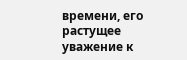времени, его растущее уважение к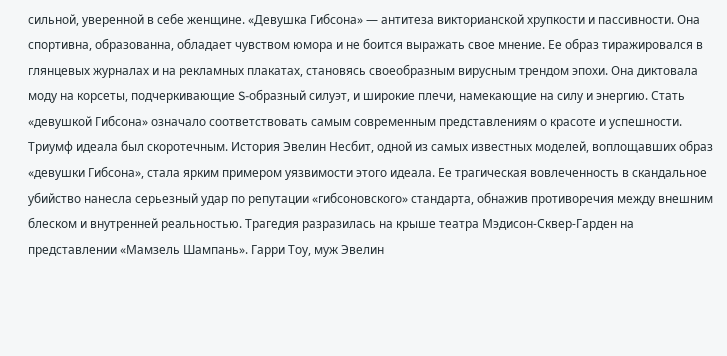сильной, уверенной в себе женщине. «Девушка Гибсона» — антитеза викторианской хрупкости и пассивности. Она спортивна, образованна, обладает чувством юмора и не боится выражать свое мнение. Ее образ тиражировался в глянцевых журналах и на рекламных плакатах, становясь своеобразным вирусным трендом эпохи. Она диктовала моду на корсеты, подчеркивающие S-образный силуэт, и широкие плечи, намекающие на силу и энергию. Стать «девушкой Гибсона» означало соответствовать самым современным представлениям о красоте и успешности. Триумф идеала был скоротечным. История Эвелин Несбит, одной из самых известных моделей, воплощавших образ «девушки Гибсона», стала ярким примером уязвимости этого идеала. Ее трагическая вовлеченность в скандальное убийство нанесла серьезный удар по репутации «гибсоновского» стандарта, обнажив противоречия между внешним блеском и внутренней реальностью. Трагедия разразилась на крыше театра Мэдисон-Сквер-Гарден на представлении «Мамзель Шампань». Гарри Тоу, муж Эвелин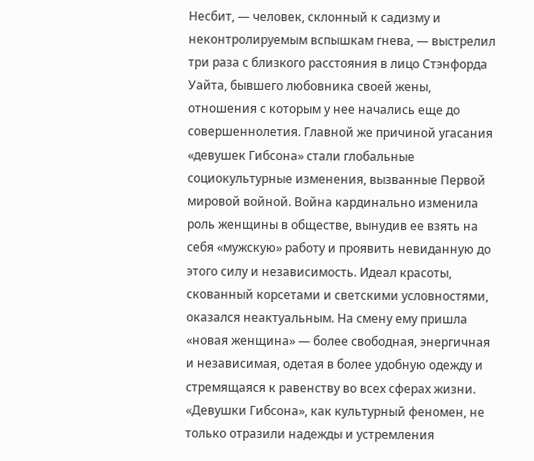Несбит, — человек, склонный к садизму и неконтролируемым вспышкам гнева, — выстрелил три раза с близкого расстояния в лицо Стэнфорда Уайта, бывшего любовника своей жены, отношения с которым у нее начались еще до совершеннолетия. Главной же причиной угасания «девушек Гибсона» стали глобальные социокультурные изменения, вызванные Первой мировой войной. Война кардинально изменила роль женщины в обществе, вынудив ее взять на себя «мужскую» работу и проявить невиданную до этого силу и независимость. Идеал красоты, скованный корсетами и светскими условностями, оказался неактуальным. На смену ему пришла «новая женщина» — более свободная, энергичная и независимая, одетая в более удобную одежду и стремящаяся к равенству во всех сферах жизни. «Девушки Гибсона», как культурный феномен, не только отразили надежды и устремления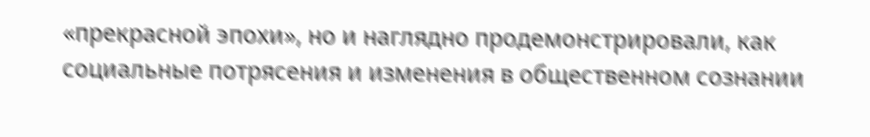«прекрасной эпохи», но и наглядно продемонстрировали, как социальные потрясения и изменения в общественном сознании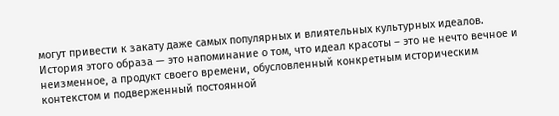могут привести к закату даже самых популярных и влиятельных культурных идеалов. История этого образа — это напоминание о том, что идеал красоты – это не нечто вечное и неизменное, а продукт своего времени, обусловленный конкретным историческим контекстом и подверженный постоянной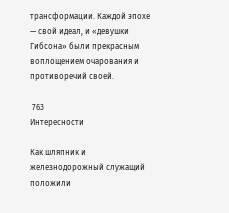трансформации. Каждой эпохе — свой идеал, и «девушки Гибсона» были прекрасным воплощением очарования и противоречий своей.

 763
Интересности

Как шляпник и железнодорожный служащий положили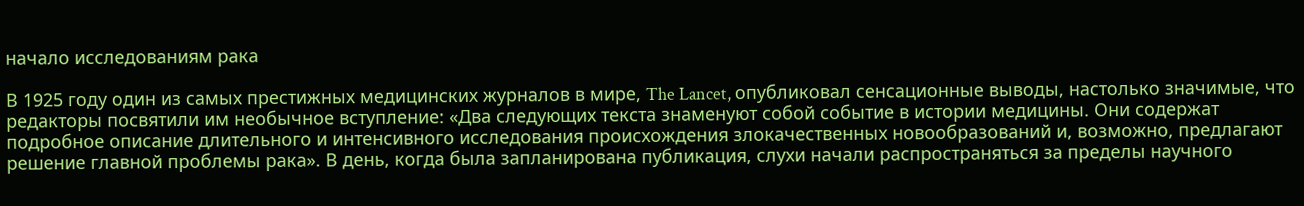начало исследованиям рака

В 1925 году один из самых престижных медицинских журналов в мире, The Lancet, опубликовал сенсационные выводы, настолько значимые, что редакторы посвятили им необычное вступление: «Два следующих текста знаменуют собой событие в истории медицины. Они содержат подробное описание длительного и интенсивного исследования происхождения злокачественных новообразований и, возможно, предлагают решение главной проблемы рака». В день, когда была запланирована публикация, слухи начали распространяться за пределы научного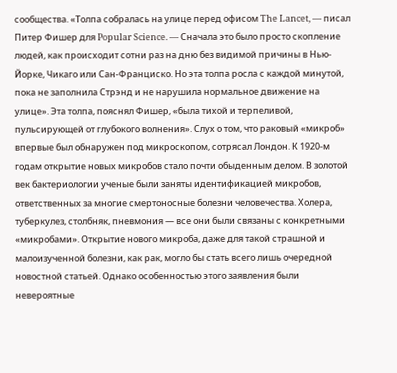сообщества. «Толпа собралась на улице перед офисом The Lancet, — писал Питер Фишер для Popular Science. — Сначала это было просто скопление людей, как происходит сотни раз на дню без видимой причины в Нью-Йорке, Чикаго или Сан-Франциско. Но эта толпа росла с каждой минутой, пока не заполнила Стрэнд и не нарушила нормальное движение на улице». Эта толпа, пояснял Фишер, «была тихой и терпеливой, пульсирующей от глубокого волнения». Слух о том, что раковый «микроб» впервые был обнаружен под микроскопом, сотрясал Лондон. К 1920-м годам открытие новых микробов стало почти обыденным делом. В золотой век бактериологии ученые были заняты идентификацией микробов, ответственных за многие смертоносные болезни человечества. Холера, туберкулез, столбняк, пневмония — все они были связаны с конкретными «микробами». Открытие нового микроба, даже для такой страшной и малоизученной болезни, как рак, могло бы стать всего лишь очередной новостной статьей. Однако особенностью этого заявления были невероятные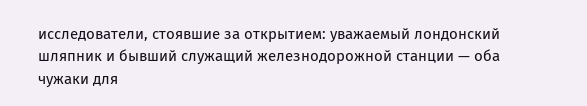исследователи, стоявшие за открытием: уважаемый лондонский шляпник и бывший служащий железнодорожной станции — оба чужаки для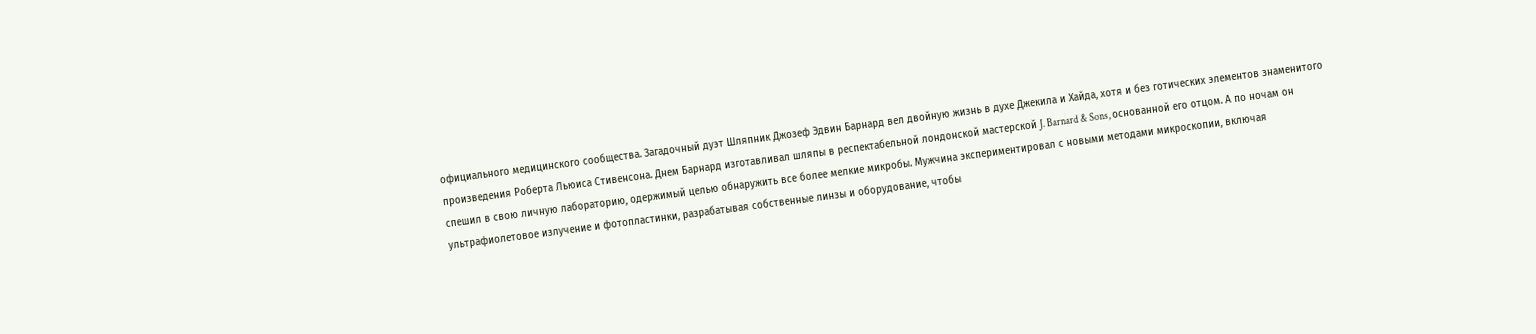официального медицинского сообщества. Загадочный дуэт Шляпник Джозеф Эдвин Барнард вел двойную жизнь в духе Джекила и Хайда, хотя и без готических элементов знаменитого произведения Роберта Льюиса Стивенсона. Днем Барнард изготавливал шляпы в респектабельной лондонской мастерской J. Barnard & Sons, основанной его отцом. А по ночам он спешил в свою личную лабораторию, одержимый целью обнаружить все более мелкие микробы. Мужчина экспериментировал с новыми методами микроскопии, включая ультрафиолетовое излучение и фотопластинки, разрабатывая собственные линзы и оборудование, чтобы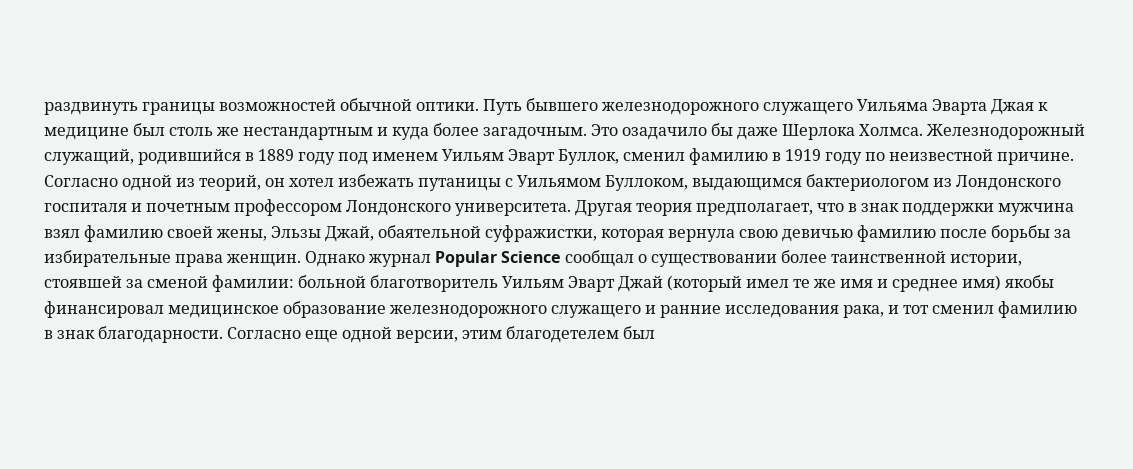раздвинуть границы возможностей обычной оптики. Путь бывшего железнодорожного служащего Уильяма Эварта Джая к медицине был столь же нестандартным и куда более загадочным. Это озадачило бы даже Шерлока Холмса. Железнодорожный служащий, родившийся в 1889 году под именем Уильям Эварт Буллок, сменил фамилию в 1919 году по неизвестной причине. Согласно одной из теорий, он хотел избежать путаницы с Уильямом Буллоком, выдающимся бактериологом из Лондонского госпиталя и почетным профессором Лондонского университета. Другая теория предполагает, что в знак поддержки мужчина взял фамилию своей жены, Эльзы Джай, обаятельной суфражистки, которая вернула свою девичью фамилию после борьбы за избирательные права женщин. Однако журнал Popular Science сообщал о существовании более таинственной истории, стоявшей за сменой фамилии: больной благотворитель Уильям Эварт Джай (который имел те же имя и среднее имя) якобы финансировал медицинское образование железнодорожного служащего и ранние исследования рака, и тот сменил фамилию в знак благодарности. Согласно еще одной версии, этим благодетелем был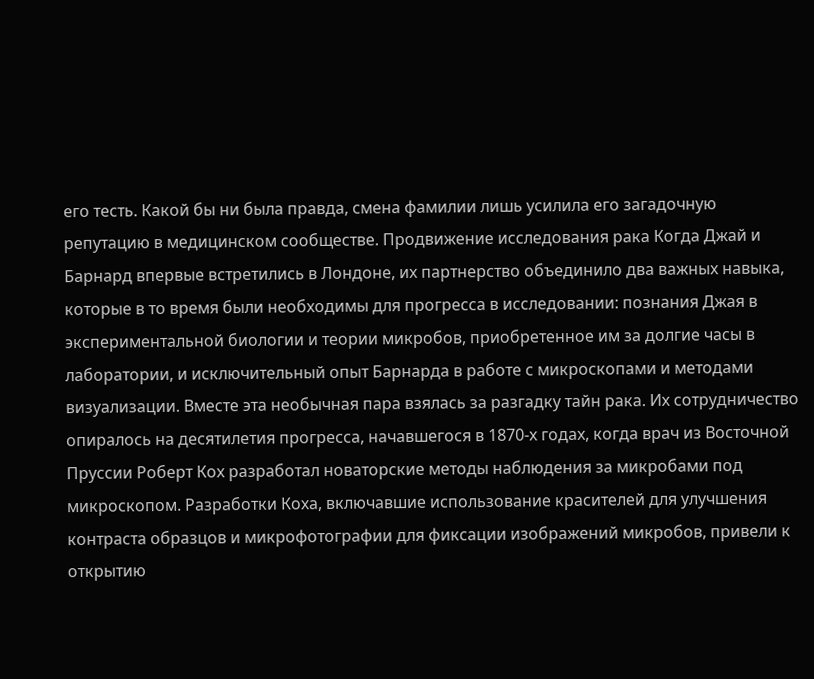его тесть. Какой бы ни была правда, смена фамилии лишь усилила его загадочную репутацию в медицинском сообществе. Продвижение исследования рака Когда Джай и Барнард впервые встретились в Лондоне, их партнерство объединило два важных навыка, которые в то время были необходимы для прогресса в исследовании: познания Джая в экспериментальной биологии и теории микробов, приобретенное им за долгие часы в лаборатории, и исключительный опыт Барнарда в работе с микроскопами и методами визуализации. Вместе эта необычная пара взялась за разгадку тайн рака. Их сотрудничество опиралось на десятилетия прогресса, начавшегося в 1870-х годах, когда врач из Восточной Пруссии Роберт Кох разработал новаторские методы наблюдения за микробами под микроскопом. Разработки Коха, включавшие использование красителей для улучшения контраста образцов и микрофотографии для фиксации изображений микробов, привели к открытию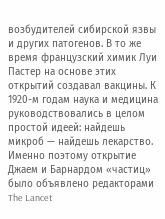возбудителей сибирской язвы и других патогенов. В то же время французский химик Луи Пастер на основе этих открытий создавал вакцины. К 1920-м годам наука и медицина руководствовались в целом простой идеей: найдешь микроб — найдешь лекарство. Именно поэтому открытие Джаем и Барнардом «частиц» было объявлено редакторами The Lancet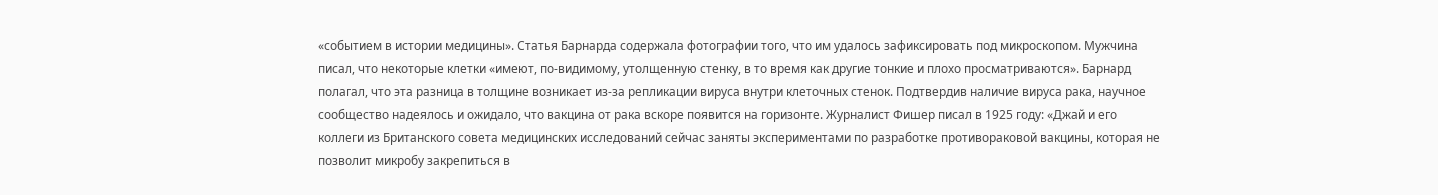«событием в истории медицины». Статья Барнарда содержала фотографии того, что им удалось зафиксировать под микроскопом. Мужчина писал, что некоторые клетки «имеют, по-видимому, утолщенную стенку, в то время как другие тонкие и плохо просматриваются». Барнард полагал, что эта разница в толщине возникает из-за репликации вируса внутри клеточных стенок. Подтвердив наличие вируса рака, научное сообщество надеялось и ожидало, что вакцина от рака вскоре появится на горизонте. Журналист Фишер писал в 1925 году: «Джай и его коллеги из Британского совета медицинских исследований сейчас заняты экспериментами по разработке противораковой вакцины, которая не позволит микробу закрепиться в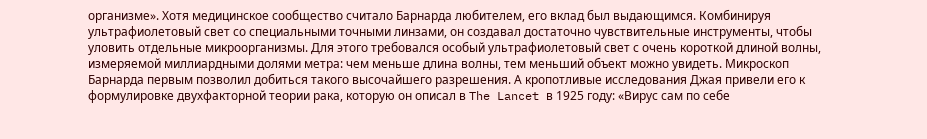организме». Хотя медицинское сообщество считало Барнарда любителем, его вклад был выдающимся. Комбинируя ультрафиолетовый свет со специальными точными линзами, он создавал достаточно чувствительные инструменты, чтобы уловить отдельные микроорганизмы. Для этого требовался особый ультрафиолетовый свет с очень короткой длиной волны, измеряемой миллиардными долями метра: чем меньше длина волны, тем меньший объект можно увидеть. Микроскоп Барнарда первым позволил добиться такого высочайшего разрешения. А кропотливые исследования Джая привели его к формулировке двухфакторной теории рака, которую он описал в The Lancet в 1925 году: «Вирус сам по себе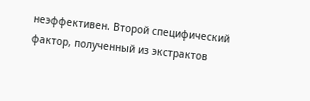неэффективен. Второй специфический фактор, полученный из экстрактов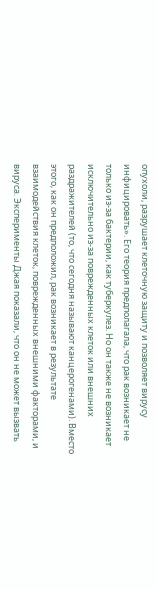опухоли, разрушает клеточную защиту и позволяет вирусу инфицировать». Его теория предполагала, что рак возникает не только из-за бактерии, как туберкулез. Но он также не возникает исключительно из-за поврежденных клеток или внешних раздражителей (то, что сегодня называют канцерогенами). Вместо этого, как он предположил, рак возникает в результате взаимодействия клеток, поврежденных внешними факторами, и вируса. Эксперименты Джая показали, что он не может вызвать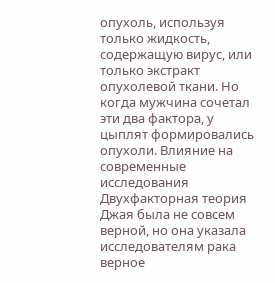опухоль, используя только жидкость, содержащую вирус, или только экстракт опухолевой ткани. Но когда мужчина сочетал эти два фактора, у цыплят формировались опухоли. Влияние на современные исследования Двухфакторная теория Джая была не совсем верной, но она указала исследователям рака верное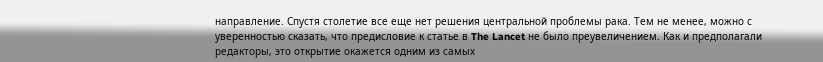направление. Спустя столетие все еще нет решения центральной проблемы рака. Тем не менее, можно с уверенностью сказать, что предисловие к статье в The Lancet не было преувеличением. Как и предполагали редакторы, это открытие окажется одним из самых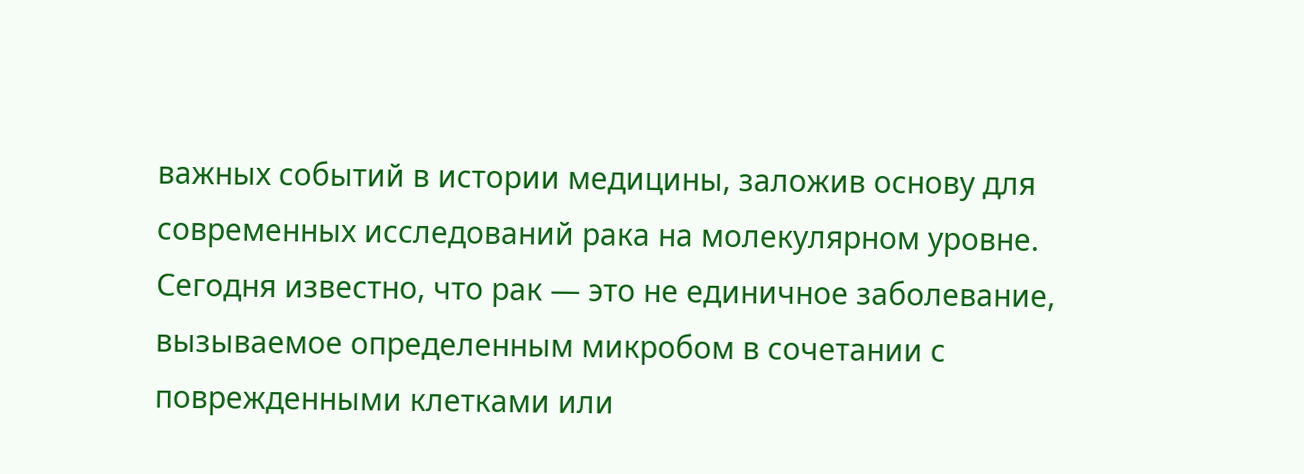важных событий в истории медицины, заложив основу для современных исследований рака на молекулярном уровне. Сегодня известно, что рак — это не единичное заболевание, вызываемое определенным микробом в сочетании с поврежденными клетками или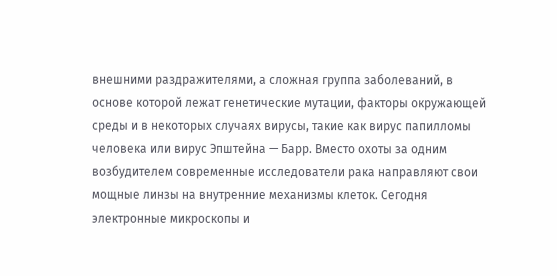внешними раздражителями, а сложная группа заболеваний, в основе которой лежат генетические мутации, факторы окружающей среды и в некоторых случаях вирусы, такие как вирус папилломы человека или вирус Эпштейна — Барр. Вместо охоты за одним возбудителем современные исследователи рака направляют свои мощные линзы на внутренние механизмы клеток. Сегодня электронные микроскопы и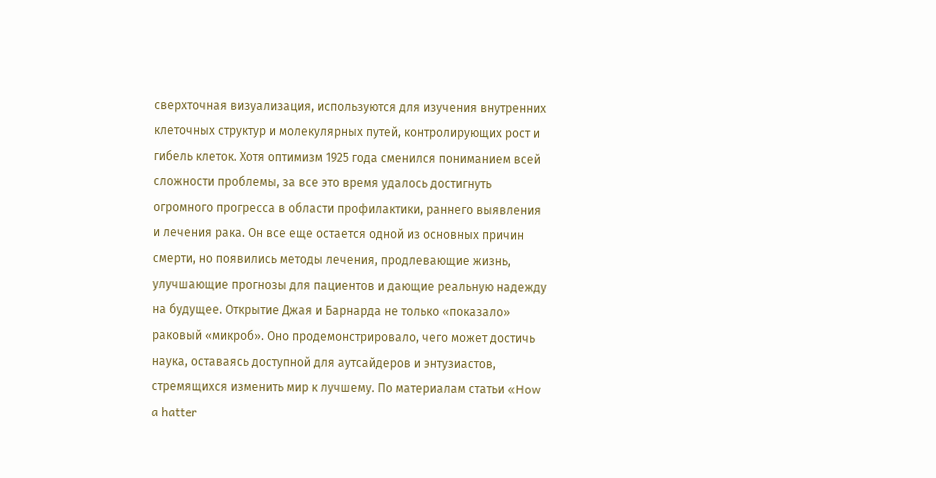сверхточная визуализация, используются для изучения внутренних клеточных структур и молекулярных путей, контролирующих рост и гибель клеток. Хотя оптимизм 1925 года сменился пониманием всей сложности проблемы, за все это время удалось достигнуть огромного прогресса в области профилактики, раннего выявления и лечения рака. Он все еще остается одной из основных причин смерти, но появились методы лечения, продлевающие жизнь, улучшающие прогнозы для пациентов и дающие реальную надежду на будущее. Открытие Джая и Барнарда не только «показало» раковый «микроб». Оно продемонстрировало, чего может достичь наука, оставаясь доступной для аутсайдеров и энтузиастов, стремящихся изменить мир к лучшему. По материалам статьи «How a hatter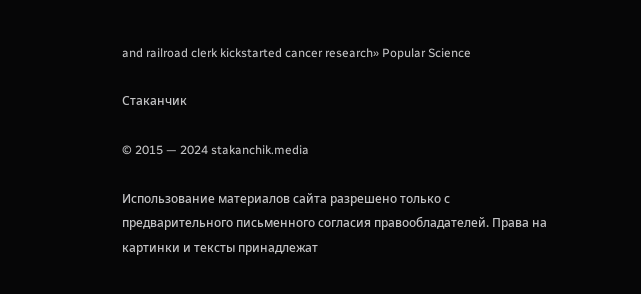and railroad clerk kickstarted cancer research» Popular Science

Стаканчик

© 2015 — 2024 stakanchik.media

Использование материалов сайта разрешено только с предварительного письменного согласия правообладателей. Права на картинки и тексты принадлежат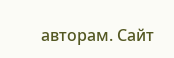авторам. Сайт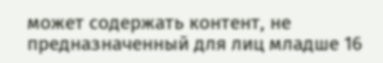может содержать контент, не предназначенный для лиц младше 16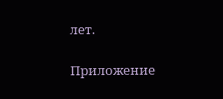лет.

Приложение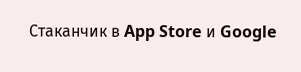Стаканчик в App Store и Google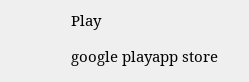Play

google playapp store